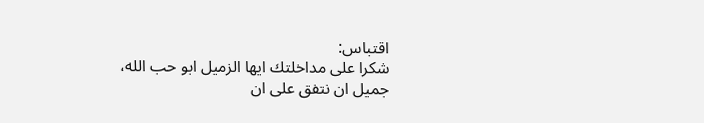اقتباس:
شكرا على مداخلتك ايها الزميل ابو حب الله،
جميل ان نتفق على ان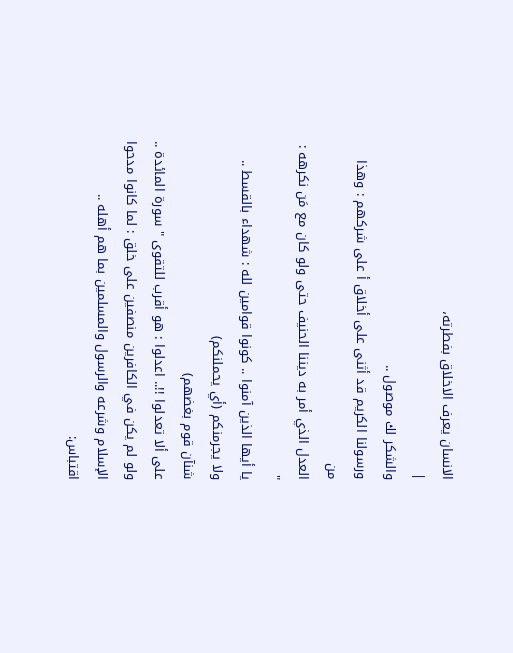الانسان يعرف الاخلاق بفطرته،
|
والشكر لك موصول ..
ورسولنا الكريم قد أثنى على أخلاق أ على شركهم : وهذا من
العدل الذي أمر به ديننا الحنيف حتى ولو كان مع مَن نكرهه :
"
يا أيها الذين آمنوا .. كونوا قوامين لله : شهداء بالقسط .. ولا يجرمنكم (أي يحملنكم)
شنآن قوم بغضهم)
على ألا تعدلوا !!.. اعدلوا : هو أقرب للتقوى " سورة المائدة ..
ولو لم يكن في الكافرين منصفين على خلق : لما كانوا مدحوا الإسلام وشرعه والرسول والمسلمين بما هم أهله ..
اقتباس: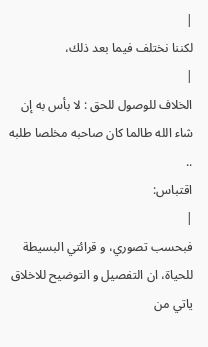|
لكننا نختلف فيما بعد ذلك،
|
الخلاف للوصول للحق : لا بأس به إن شاء الله طالما كان صاحبه مخلصا طلبه ..
اقتباس:
|
فبحسب تصوري، و قرائتي البسيطة للحياة، ان التفصيل و التوضيح للاخلاق ياتي من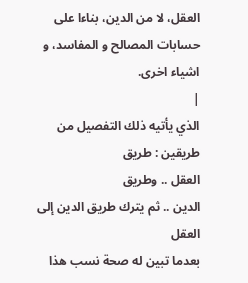العقل، لا من الدين، بناءا على حسابات المصالح و المفاسد، و اشياء اخرى.
|
الذي يأتيه ذلك التفصيل من طريقين : طريق
العقل .. وطريق
الدين .. ثم يترك طريق الدين إلى العقل
بعدما تبين له صحة نسب هذا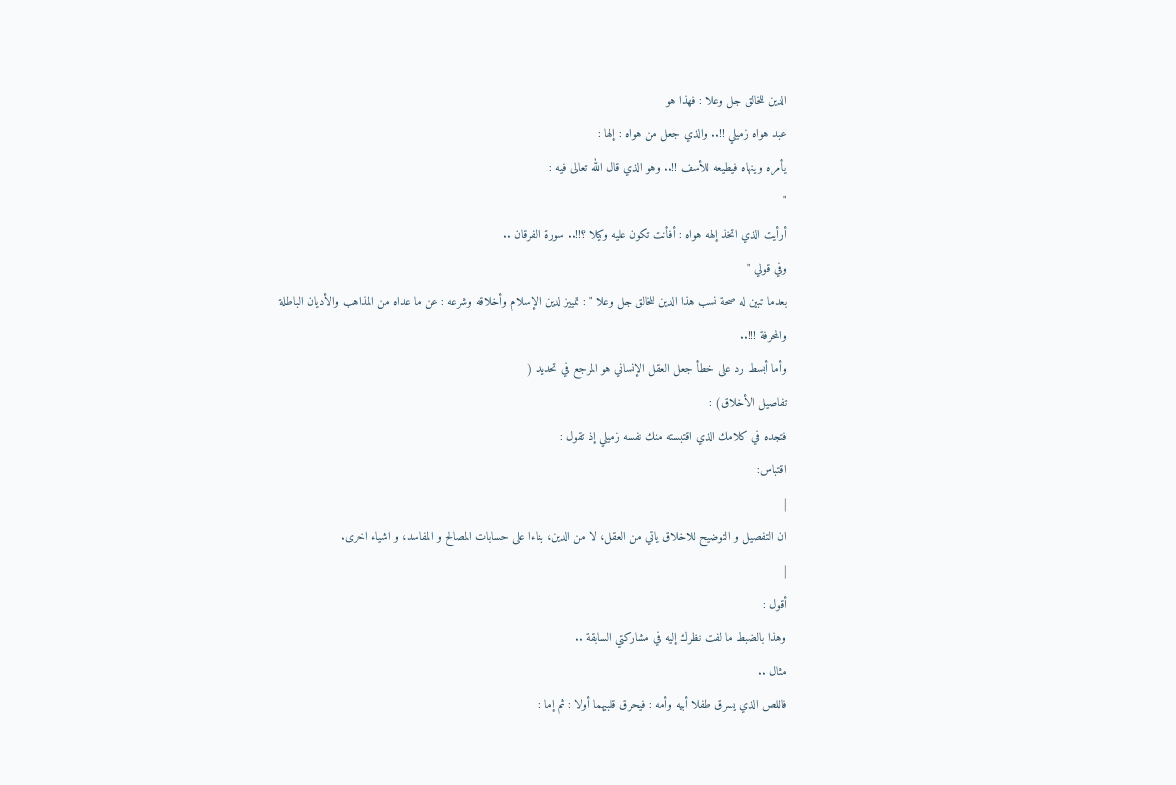الدين للخالق جل وعلا : فهذا هو
عبد هواه زميلي !!.. والذي جعل من هواه : إلها :
يأمره وينهاه فيطيعه للأسف !!.. وهو الذي قال الله تعالى فيه :
"
أرأيت الذي اتخذ إلهه هواه : أفأنت تكون عليه وكيلا ؟!!.. سورة الفرقان ..
وفي قولي "
بعدما تبين له صحة نسب هذا الدين للخالق جل وعلا " : تمييز لدين الإسلام وأخلاقه وشرعه : عن ما عداه من المذاهب والأديان الباطلة والمحرفة !!!..
وأما أبسط رد على خطأ جعل العقل الإنساني هو المرجع في تحديد (
تفاصيل الأخلاق) :
فتجده في كلامك الذي اقتبسته منك نفسه زميلي إذ تقول :
اقتباس:
|
ان التفصيل و التوضيح للاخلاق ياتي من العقل، لا من الدين، بناءا على حسابات المصالح و المفاسد، و اشياء اخرى.
|
أقول :
وهذا بالضبط ما لفت نظرك إليه في مشاركتي السابقة ..
مثال ..
فاللص الذي يسرق طفلا أبيه وأمه : فيحرق قلبيهما أولا : ثم إما :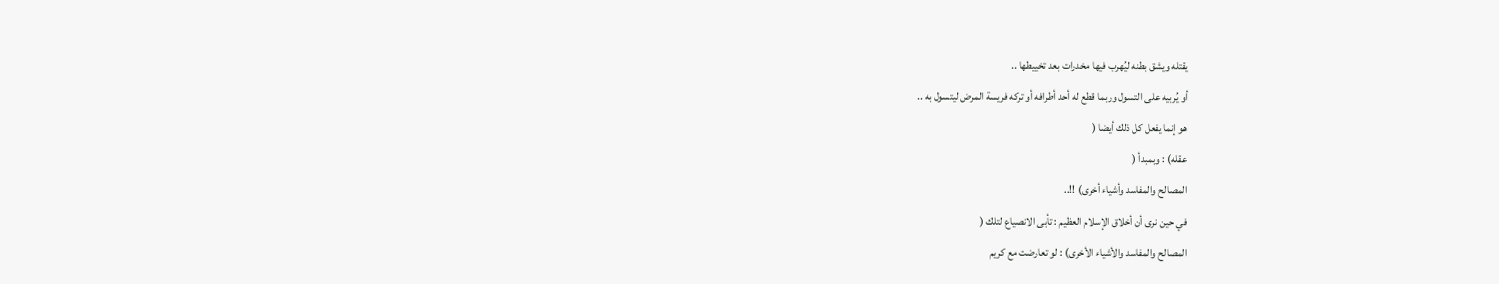يقتله ويشق بطنه ليُهرب فيها مخدرات بعد تخييطها ..
أو يُربيه على التسول وربما قطع له أحد أطرافه أو تركه فريسة المرض ليتسول به ..
هو إنما يفعل كل ذلك أيضا (
عقله) : وبمبدأ (
المصالح والمفاسد وأشياء أخرى) !!..
في حين نرى أن أخلاق الإسلام العظيم : تأبى الانصياع لتلك (
المصالح والمفاسد والأشياء الأخرى) : لو تعارضت مع كريم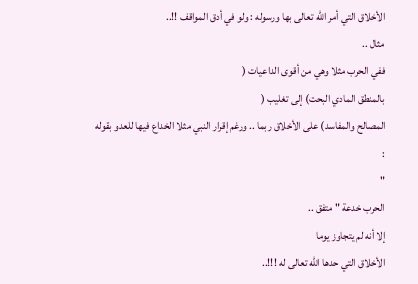الأخلاق التي أمر الله تعالى بها ورسوله : ولو في أدق المواقف !!..
مثال ..
ففي الحرب مثلا وهي من أقوى الداعيات (
بالمنطق المادي البحت) إلى تغليب (
المصالح والمفاسد) على الأخلاق ربما .. ورغم إقرار النبي مثلا الخداع فيها للعدو بقوله :
"
الحرب خدعة " متفق ..
إلا أنه لم يتجاوز يوما
الأخلاق التي حدها الله تعالى له !!!..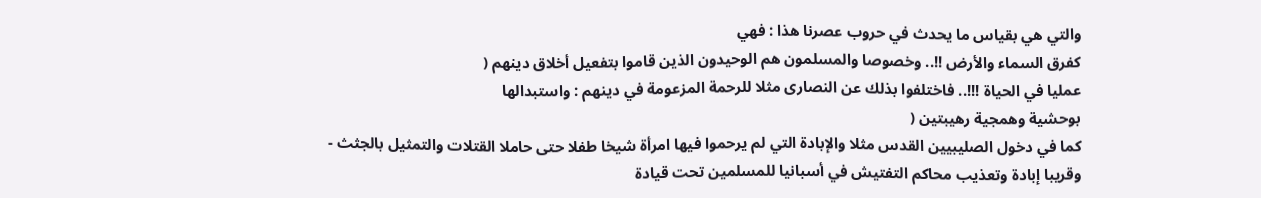والتي هي بقياس ما يحدث في حروب عصرنا هذا : فهي
كفرق السماء والأرض !!.. وخصوصا والمسلمون هم الوحيدون الذين قاموا بتفعيل أخلاق دينهم (
عمليا في الحياة !!!.. فاختلفوا بذلك عن النصارى مثلا للرحمة المزعومة في دينهم : واستبدالها
بوحشية وهمجية رهيبتين (
كما في دخول الصليبيين القدس مثلا والإبادة التي لم يرحموا فيها امرأة شيخا طفلا حتى حاملا القتلات والتمثيل بالجثث -
وقريبا إبادة وتعذيب محاكم التفتيش في أسبانيا للمسلمين تحت قيادة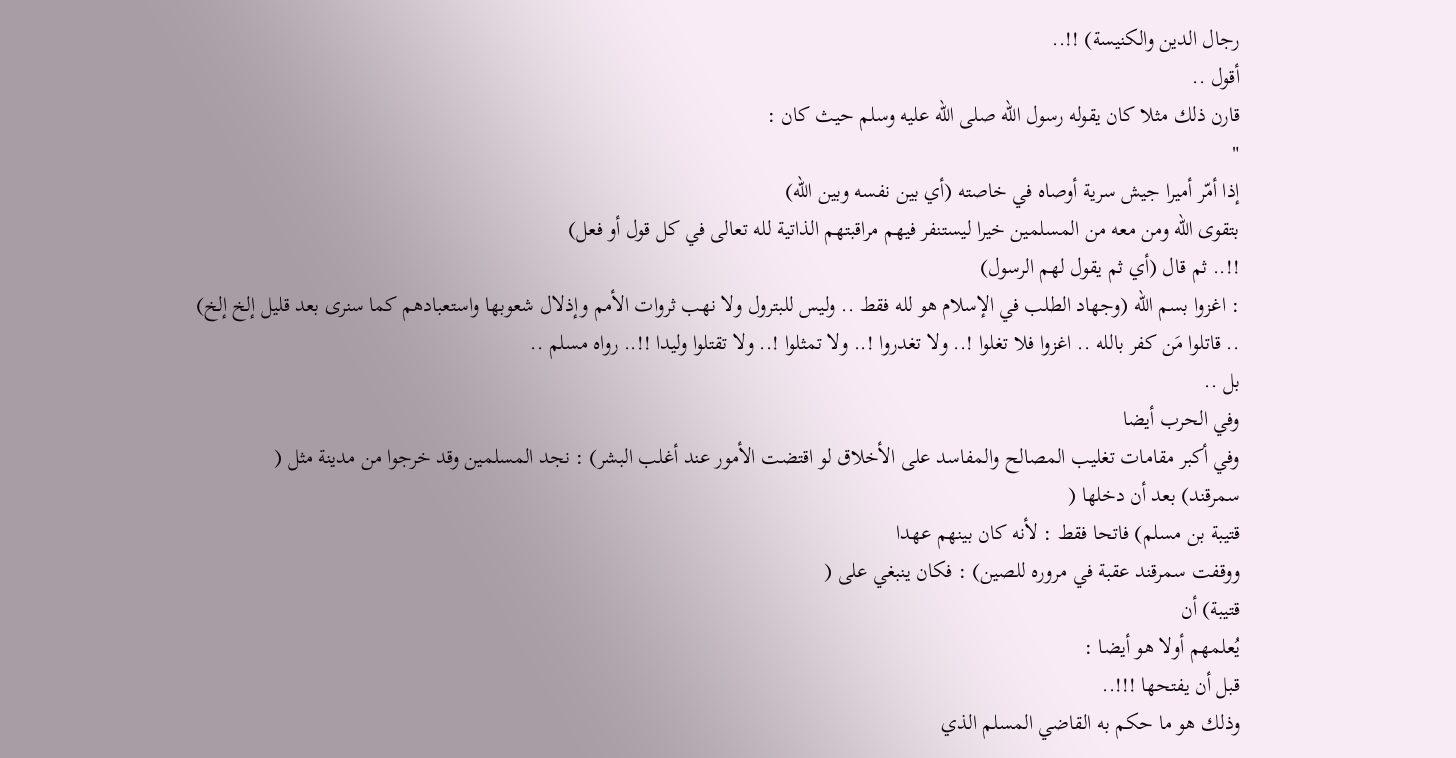رجال الدين والكنيسة) !!..
أقول ..
قارن ذلك مثلا كان يقوله رسول الله صلى الله عليه وسلم حيث كان :
"
إذا أمّر أميرا جيش سرية أوصاه في خاصته (أي بين نفسه وبين الله)
بتقوى الله ومن معه من المسلمين خيرا ليستنفر فيهم مراقبتهم الذاتية لله تعالى في كل قول أو فعل)
!!.. ثم قال (أي ثم يقول لهم الرسول)
: اغزوا بسم الله (وجهاد الطلب في الإسلام هو لله فقط .. وليس للبترول ولا نهب ثروات الأمم وإذلال شعوبها واستعبادهم كما سنرى بعد قليل إلخ إلخ)
.. قاتلوا مَن كفر بالله .. اغزوا فلا تغلوا !.. ولا تغدروا !.. ولا تمثلوا !.. ولا تقتلوا وليدا !!.. رواه مسلم ..
بل ..
وفي الحرب أيضا
وفي أكبر مقامات تغليب المصالح والمفاسد على الأخلاق لو اقتضت الأمور عند أغلب البشر) : نجد المسلمين وقد خرجوا من مدينة مثل (
سمرقند) بعد أن دخلها (
قتيبة بن مسلم) فاتحا فقط : لأنه كان بينهم عهدا
ووقفت سمرقند عقبة في مروره للصين) : فكان ينبغي على (
قتيبة) أن
يُعلمهم أولا هو أيضا :
قبل أن يفتحها !!!..
وذلك هو ما حكم به القاضي المسلم الذي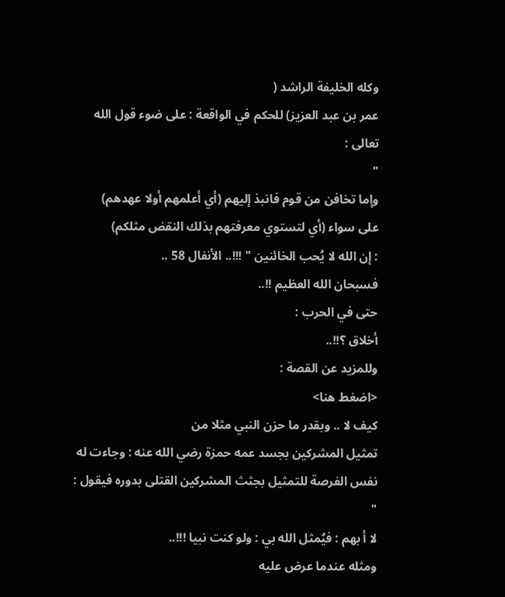وكله الخليفة الراشد (
عمر بن عبد العزيز) للحكم في الواقعة : على ضوء قول الله تعالى :
"
وإما تخافن من قوم فانبذ إليهم (أي أعلمهم أولا عهدهم)
على سواء (أي لتستوي معرفتهم بذلك النقض مثلكم)
: إن الله لا يُحب الخائنين " !!!.. الأنفال 58 ..
فسبحان الله العظيم !!..
حتى في الحرب :
أخلاق ؟!!..
وللمزيد عن القصة :
<اضغط هنا>
كيف لا .. وبقدر ما حزن النبي مثلا من
تمثيل المشركين بجسد عمه حمزة رضي الله عنه : وجاءت له
نفس الفرصة للتمثيل بجثث المشركين القتلى بدوره فيقول :
"
لا أ بهم : فيُمثل الله بي : ولو كنت نبيا !!!..
ومثله عندما عرض عليه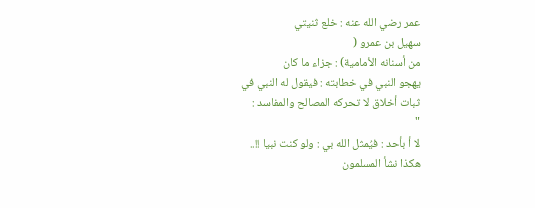عمر رضي الله عنه : خلع ثنيتي
سهيل بن عمرو (
من أسنانه الأمامية) : جزاء ما كان
يهجو النبي في خطابته : فيقول له النبي في
ثبات أخلاق لا تحركه المصالح والمفاسد :
"
لا أ بأحد : فيُمثل الله بي : ولو كنت نبيا !!..
هكذا نشأ المسلمون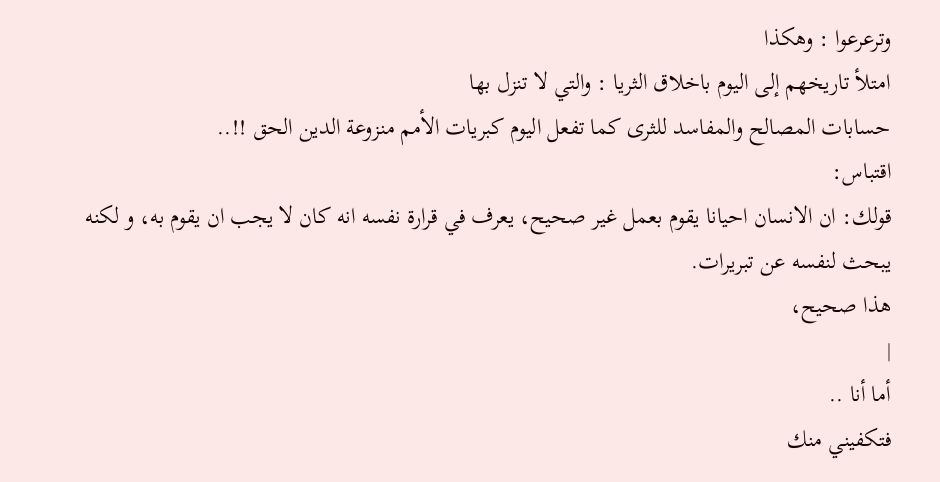وترعرعوا : وهكذا
امتلأ تاريخهم إلى اليوم باخلاق الثريا : والتي لا تنزل بها
حسابات المصالح والمفاسد للثرى كما تفعل اليوم كبريات الأمم منزوعة الدين الحق !!..
اقتباس:
قولك: ان الانسان احيانا يقوم بعمل غير صحيح، يعرف في قرارة نفسه انه كان لا يجب ان يقوم به، و لكنه يبحث لنفسه عن تبريرات.
هذا صحيح،
|
أما أنا ..
فتكفيني منك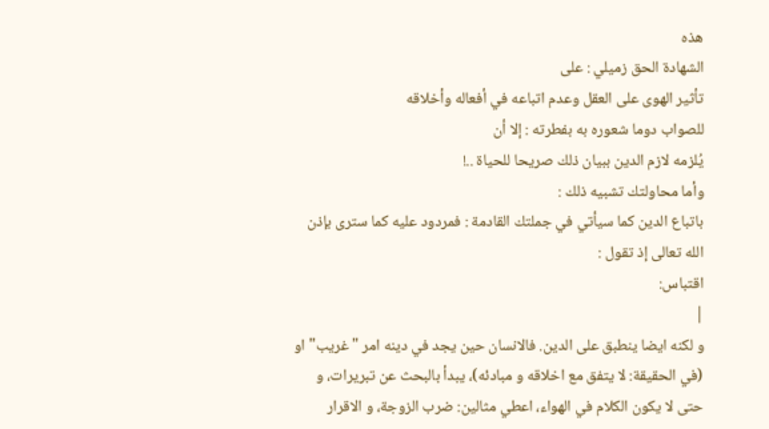هذه
الشهادة الحق زميلي : على
تأثير الهوى على العقل وعدم اتباعه في أفعاله وأخلاقه
للصواب دوما شعوره به بفطرته : إلا أن
يُلزمه لازم الدين ببيان ذلك صريحا للحياة ..!
وأما محاولتك تشبيه ذلك :
باتباع الدين كما سيأتي في جملتك القادمة : فمردود عليه كما سترى بإذن الله تعالى إذ تقول :
اقتباس:
|
و لكنه ايضا ينطبق على الدين. فالانسان حين يجد في دينه امر "غريب" او (في الحقيقة: لا يتفق مع اخلاقه و مبادئه)، يبدأ بالبحث عن تبريرات، و حتى لا يكون الكلام في الهواء، اعطي مثالين: ضرب الزوجة، و الاقرار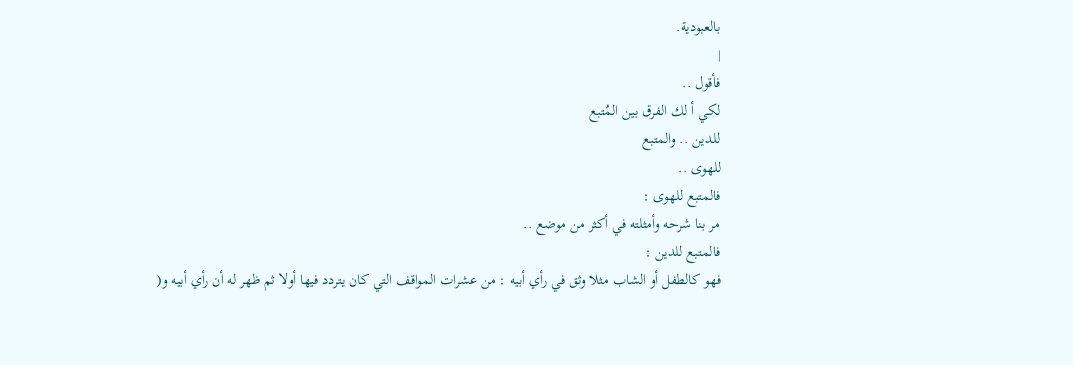بالعبودية.
|
فأقول ..
لكي أ لك الفرق بين المُتبع
للدين .. والمتبع
للهوى ..
فالمتبع للهوى :
مر بنا شرحه وأمثلته في أكثر من موضع ..
فالمتبع للدين :
فهو كالطفل أو الشاب مثلا وثق في رأي أبيه : من عشرات المواقف التي كان يتردد فيها أولا ثم ظهر له أن رأي أبيه و(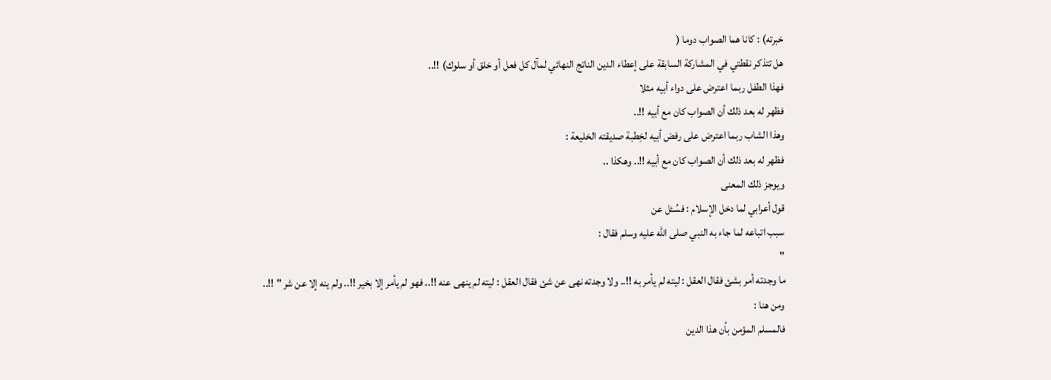خبرته) : كانا هما الصواب دوما (
هل تتذكر نقطتي في المشاركة السابقة على إعطاء الدين الناتج النهائي لمآل كل فعل أو خلق أو سلوك) !!..
فهذا الطفل ربما اعترض على دواء أبيه مثلا
فظهر له بعد ذلك أن الصواب كان مع أبيه !!..
وهذا الشاب ربما اعترض على رفض أبيه لخِطبة صديقته الخليعة :
فظهر له بعد ذلك أن الصواب كان مع أبيه !!.. وهكذا ..
ويوجز ذلك المعنى
قول أعرابي لما دخل الإسلام : فسُئل عن
سبب اتباعه لما جاء به النبي صلى الله عليه وسلم فقال :
"
ما وجدته أمر بشئ فقال العقل : ليته لم يأمر به !!.. ولا وجدته نهى عن شئ فقال العقل : ليته لم ينهى عنه !!.. فهو لم يأمر إلا بخير !!.. ولم ينه إلا عن شر " !!..
ومن هنا :
فالمسلم المؤمن بأن هذا الدين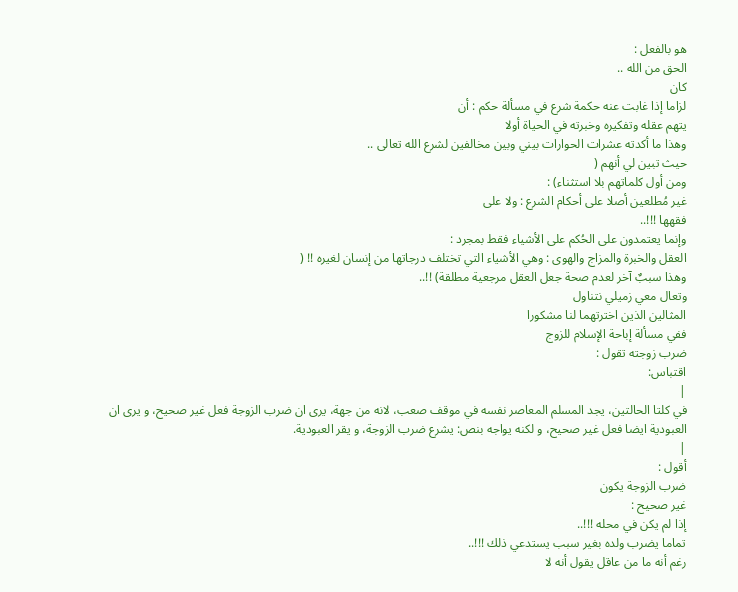هو بالفعل :
الحق من الله ..
كان
لزاما إذا غابت عنه حكمة شرع في مسألة حكم : أن
يتهم عقله وتفكيره وخبرته في الحياة أولا
وهذا ما أكدته عشرات الحوارات بيني وبين مخالفين لشرع الله تعالى ..
حيث تبين لي أنهم (
ومن أول كلماتهم بلا استثناء) :
غير مُطلعين أصلا على أحكام الشرع : ولا على
فقهها !!!..
وإنما يعتمدون على الحُكم على الأشياء فقط بمجرد :
العقل والخبرة والمزاج والهوى : وهي الأشياء التي تختلف درجاتها من إنسان لغيره !! (
وهذا سببٌ آخر لعدم صحة جعل العقل مرجعية مطلقة) !!..
وتعال معي زميلي نتناول
المثالين الذين اخترتهما لنا مشكورا
ففي مسألة إباحة الإسلام للزوج
ضرب زوجته تقول :
اقتباس:
|
في كلتا الحالتين، يجد المسلم المعاصر نفسه في موقف صعب، لانه من جهة، يرى ان ضرب الزوجة فعل غير صحيح، و يرى ان العبودية ايضا فعل غير صحيح، و لكنه يواجه بنص: يشرع ضرب الزوجة، و يقر العبودية.
|
أقول :
ضرب الزوجة يكون
غير صحيح :
إذا لم يكن في محله !!!..
تماما يضرب ولده بغير سبب يستدعي ذلك !!!..
رغم أنه ما من عاقل يقول أنه لا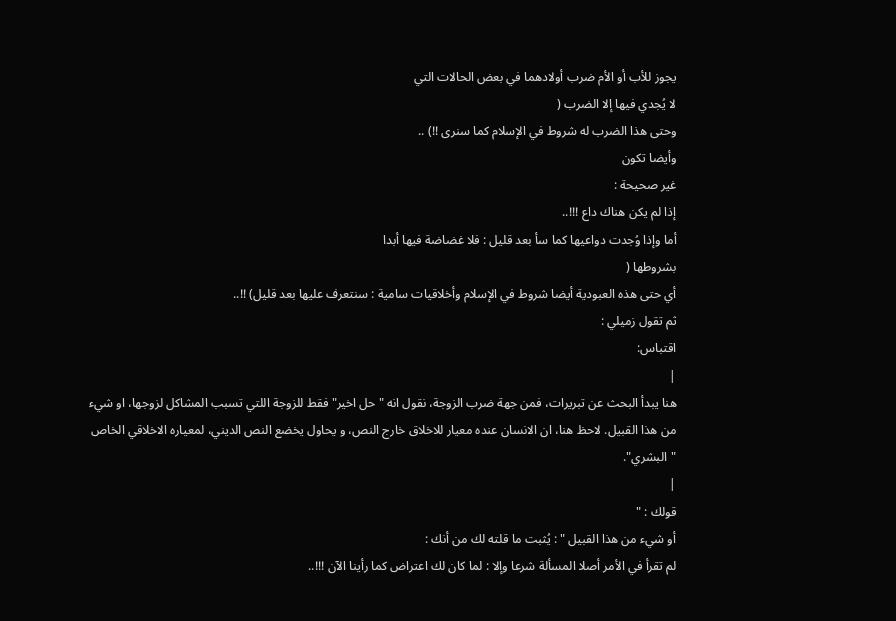يجوز للأب أو الأم ضرب أولادهما في بعض الحالات التي
لا يُجدي فيها إلا الضرب (
وحتى هذا الضرب له شروط في الإسلام كما سنرى !!) ..
وأيضا تكون
غير صحيحة :
إذا لم يكن هناك داع !!!..
أما وإذا وُجدت دواعيها كما سأ بعد قليل : فلا غضاضة فيها أبدا
بشروطها (
أي حتى هذه العبودية أيضا شروط في الإسلام وأخلاقيات سامية : سنتعرف عليها بعد قليل) !!..
ثم تقول زميلي :
اقتباس:
|
هنا يبدأ البحث عن تبريرات، فمن جهة ضرب الزوجة، نقول انه "حل اخير" فقط للزوجة اللتي تسبب المشاكل لزوجها، او شيء من هذا القبيل. لاحظ هنا، ان الانسان عنده معيار للاخلاق خارج النص، و يحاول يخضع النص الديني، لمعياره الاخلاقي الخاص "البشري".
|
قولك : "
أو شيء من هذا القبيل " : يُثبت ما قلته لك من أنك :
لم تقرأ في الأمر أصلا المسألة شرعا وإلا : لما كان لك اعتراض كما رأينا الآن !!!..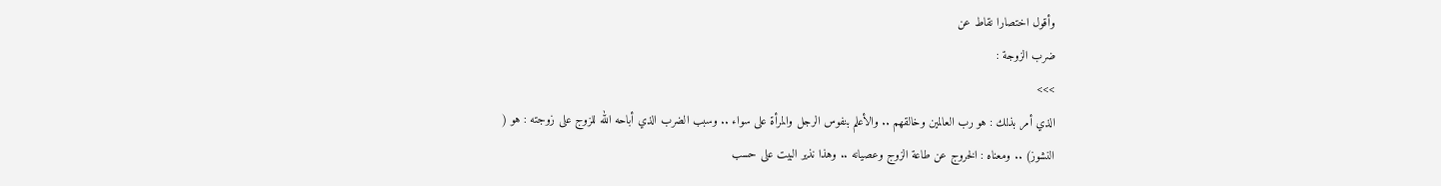وأقول اختصارا نقاط عن
ضرب الزوجة :
>>>
الذي أمر بذلك : هو رب العالمين وخالقهم .. والأعلم بنفوس الرجل والمرأة على سواء .. وسبب الضرب الذي أباحه الله للزوج على زوجته : هو (
النشوز) .. ومعناه : الخروج عن طاعة الزوج وعصيانه .. وهذا نذير البيت على حسب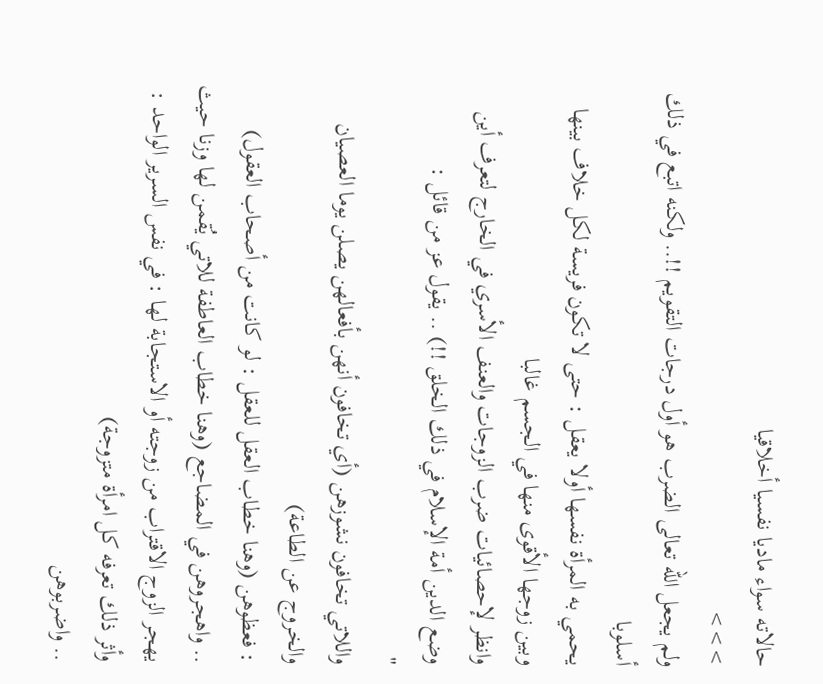حالاته سواء ماديا نفسيا أخلاقيا
>>>
ولم يجعل الله تعالى الضرب هو أول درجات التقويم !!.. ولكنه اتبع في ذلك أسلوبا
يحمي به المرأة نفسها أولا يعقل : حتى لا تكون فريسة لكل خلاف بينها وبين زوجها الأقوى منها في الجسم غالبا
وانظر لإحصائيات ضرب الزوجات والعنف الأسري في الخارج لتعرف أين وضع الدين أمة الإسلام في ذلك الخلق !!) .. يقول عز من قائل :
"
واللاتي تخافون نشوزهن (أي تخافون أنهن بأفعالهن يصلن يوما العصيان والخروج عن الطاعة)
: فعظوهن (وهنا خطاب العقل للعقل : لو كانت من أصحاب العقول)
.. واهجروهن في المضاجع (وهنا خطاب العاطفة للاتي يُقمن لها وزنا حيث يهجر الزوج الاقتراب من زوجته أو الاستجابة لها : في نفس السرير الواحد : وأثر ذلك تعرفه كل امرأة متزوجة)
.. واضربوهن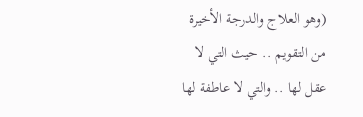(وهو العلاج والدرجة الأخيرة من التقويم .. حيث التي لا عقل لها .. والتي لا عاطفة لها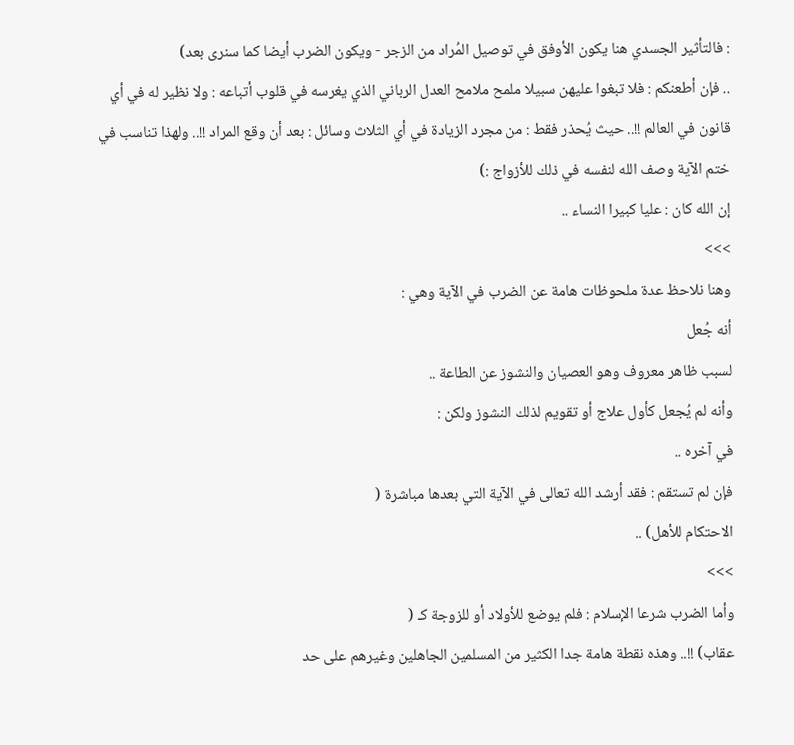: فالتأثير الجسدي هنا يكون الأوفق في توصيل المُراد من الزجر - ويكون الضرب أيضا كما سنرى بعد)
.. فإن أطعنكم : فلا تبغوا عليهن سبيلا ملمح ملامح العدل الرباني الذي يغرسه في قلوب أتباعه : ولا نظير له في أي قانون في العالم !!.. حيث يُحذر فقط : من مجرد الزيادة في أي الثلاث وسائل : بعد أن وقع المراد !!.. ولهذا تناسب في ختم الآية وصف الله لنفسه في ذلك للأزواج :)
إن الله كان : عليا كبيرا النساء ..
>>>
وهنا نلاحظ عدة ملحوظات هامة عن الضرب في الآية وهي :
أنه جُعل
لسبب ظاهر معروف وهو العصيان والنشوز عن الطاعة ..
وأنه لم يُجعل كأول علاج أو تقويم لذلك النشوز ولكن :
في آخره ..
فإن لم تستقم : فقد أرشد الله تعالى في الآية التي بعدها مباشرة (
الاحتكام للأهل) ..
>>>
وأما الضرب شرعا الإسلام : فلم يوضع للأولاد أو للزوجة كـ (
عقاب) !!.. وهذه نقطة هامة جدا الكثير من المسلمين الجاهلين وغيرهم على حد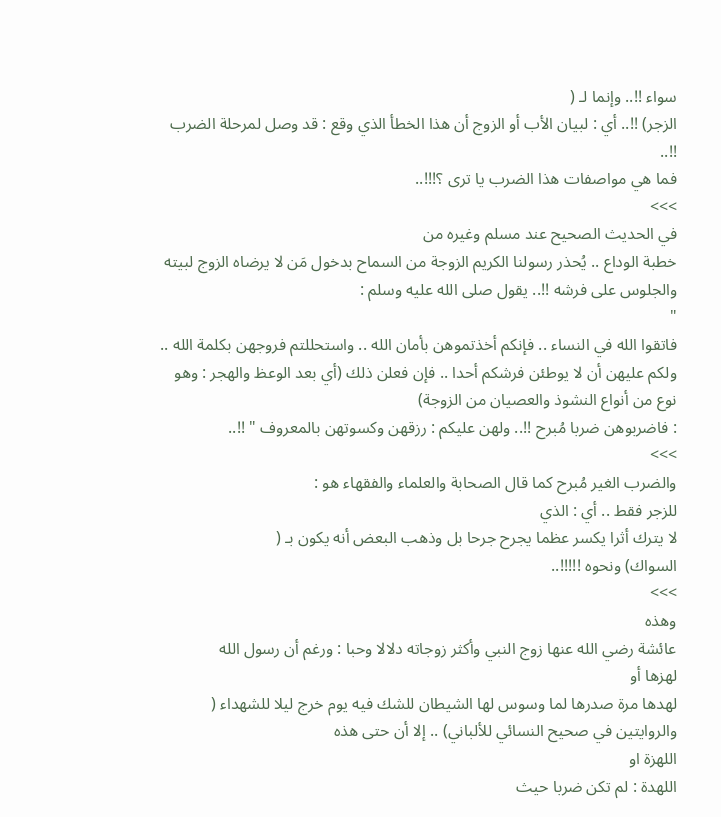سواء !!.. وإنما لـ (
الزجر) !!.. أي : لبيان الأب أو الزوج أن هذا الخطأ الذي وقع : قد وصل لمرحلة الضرب !!..
فما هي مواصفات هذا الضرب يا ترى ؟!!!..
>>>
في الحديث الصحيح عند مسلم وغيره من
خطبة الوداع .. يُحذر رسولنا الكريم الزوجة من السماح بدخول مَن لا يرضاه الزوج لبيته والجلوس على فرشه !!.. يقول صلى الله عليه وسلم :
"
فاتقوا الله في النساء .. فإنكم أخذتموهن بأمان الله .. واستحللتم فروجهن بكلمة الله .. ولكم عليهن أن لا يوطئن فرشكم أحدا .. فإن فعلن ذلك (أي بعد الوعظ والهجر : وهو نوع من أنواع النشوذ والعصيان من الزوجة)
: فاضربوهن ضربا مُبرح !!.. ولهن عليكم : رزقهن وكسوتهن بالمعروف " !!..
>>>
والضرب الغير مُبرح كما قال الصحابة والعلماء والفقهاء هو :
للزجر فقط .. أي : الذي
لا يترك أثرا يكسر عظما يجرح جرحا بل وذهب البعض أنه يكون بـ (
السواك) ونحوه !!!!!..
>>>
وهذه
عائشة رضي الله عنها زوج النبي وأكثر زوجاته دلالا وحبا : ورغم أن رسول الله
لهزها أو
لهدها مرة صدرها لما وسوس لها الشيطان للشك فيه يوم خرج ليلا للشهداء (
والروايتين في صحيح النسائي للألباني) .. إلا أن حتى هذه
اللهزة او
اللهدة : لم تكن ضربا حيث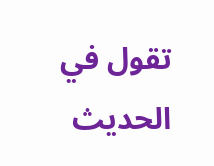تقول في الحديث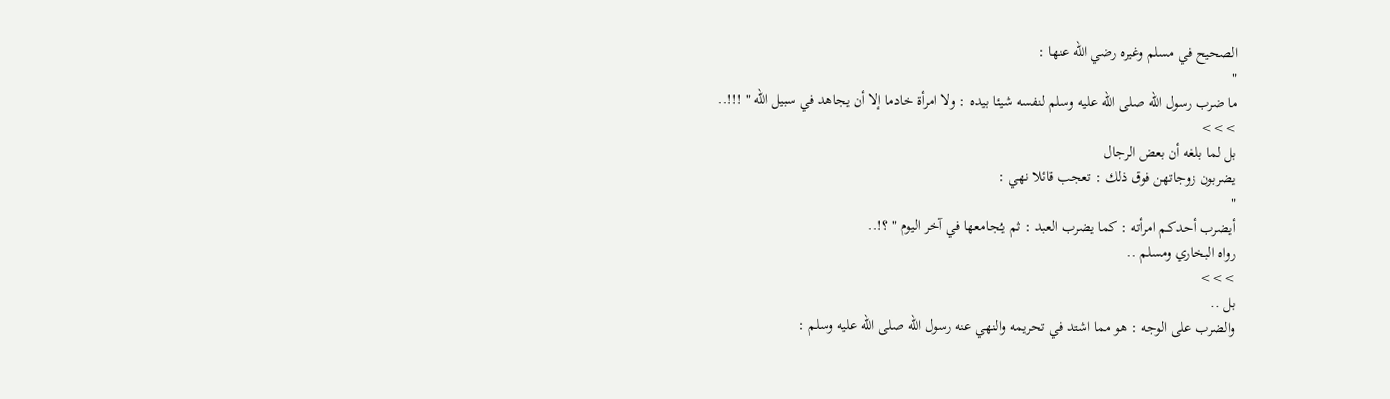الصحيح في مسلم وغيره رضي الله عنها :
"
ما ضرب رسول الله صلى الله عليه وسلم لنفسه شيئا بيده : ولا امرأة خادما إلا أن يجاهد في سبيل الله " !!!..
>>>
بل لما بلغه أن بعض الرجال
يضربون زوجاتهن فوق ذلك : تعجب قائلا نهي :
"
أيضرب أحدكـم امرأته : كما يضرب العبد : ثم يـُجامعها في آخر اليوم " ؟!..
رواه البخاري ومسلم ..
>>>
بل ..
والضرب على الوجه : هو مما اشتد في تحريمه والنهي عنه رسول الله صلى الله عليه وسلم :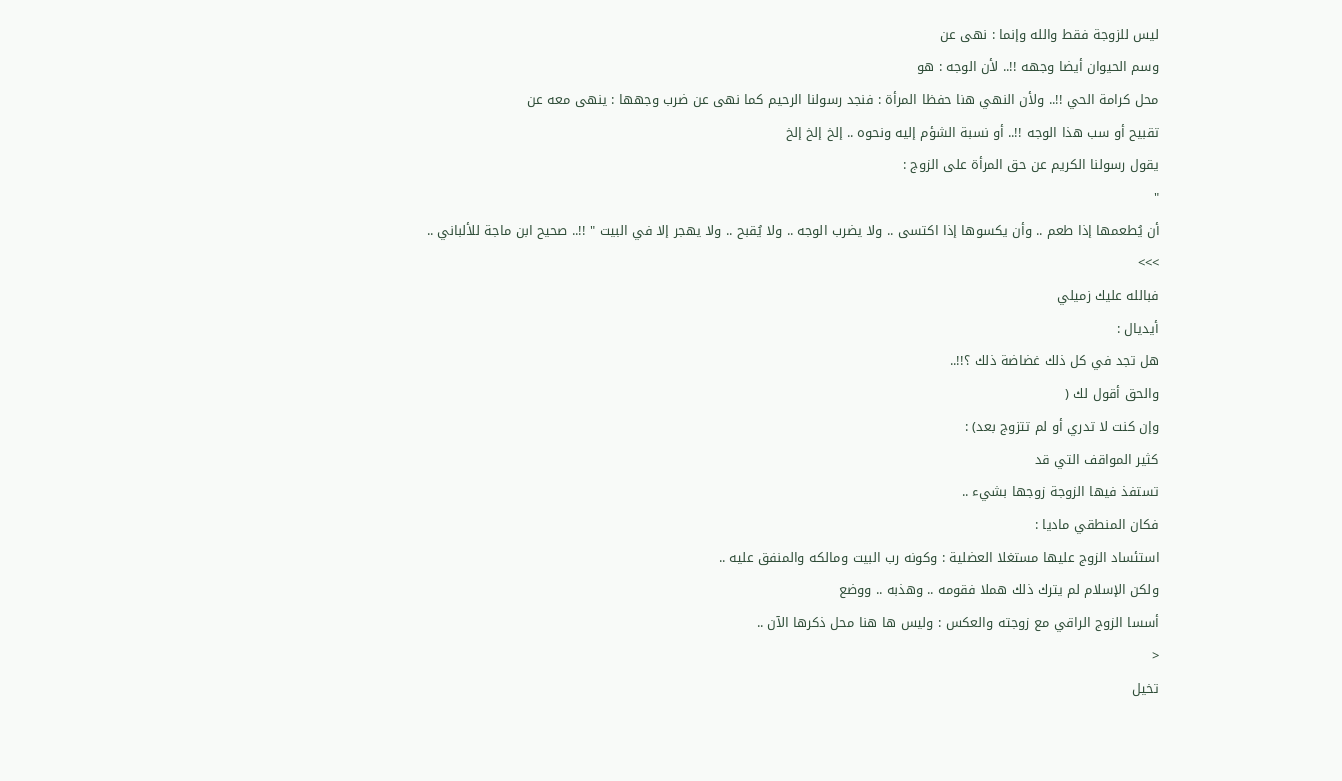ليس للزوجة فقط والله وإنما : نهى عن
وسم الحيوان أيضا وجهه !!.. لأن الوجه : هو
محل كرامة الحي !!.. ولأن النهي هنا حفظا المرأة : فنجد رسولنا الرحيم كما نهى عن ضرب وجهها : ينهى معه عن
تقبيح أو سب هذا الوجه !!.. أو نسبة الشؤم إليه ونحوه .. إلخ إلخ إلخ
يقول رسولنا الكريم عن حق المرأة على الزوج :
"
أن يُطعمها إذا طعم .. وأن يكسوها إذا اكتسى .. ولا يضرب الوجه .. ولا يُقبح .. ولا يهجر إلا في البيت " !!.. صحيح ابن ماجة للألباني ..
>>>
فبالله عليك زميلي
أيديال :
هل تجد في كل ذلك غضاضة ذلك ؟!!..
والحق أقول لك (
وإن كنت لا تدري أو لم تتزوج بعد) :
كثير المواقف التي قد
تستفذ فيها الزوجة زوجها بشيء ..
فكان المنطقي ماديا :
استئساد الزوج عليها مستغلا العضلية : وكونه رب البيت ومالكه والمنفق عليه ..
ولكن الإسلام لم يترك ذلك هملا فقومه .. وهذبه .. ووضع
أسسا الزوج الراقي مع زوجته والعكس : وليس ها هنا محل ذكرها الآن ..
<
تخيل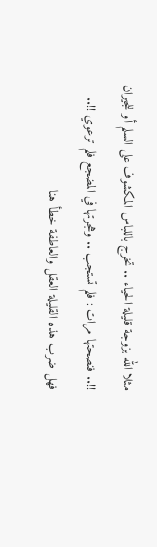مثلا الله بزوجة قليلة الحياء .. تخرج باللباس المكشوف على السلم أو للجيران !!.. فنصحتها مرات : فلم تستجب .. وهجرتها في المضجع فلم ترعوي !!.. فهل ضرب هذه القليلة العقل والعاطفة خطأ هنا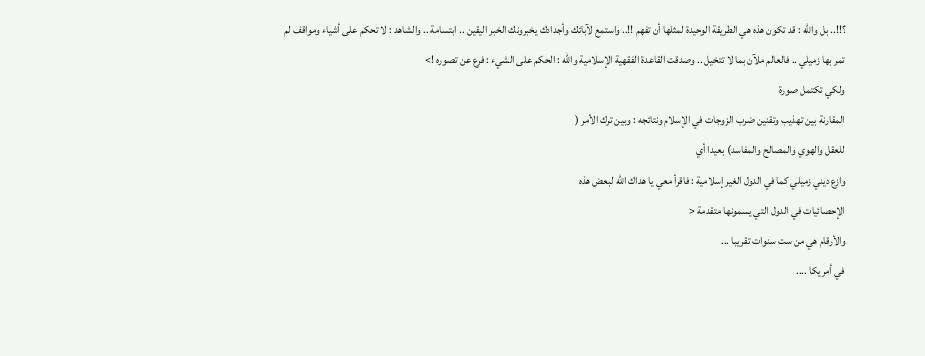؟!!.. بل والله : قد تكون هذه هي الطريقة الوحيدة لمثلها أن تفهم !!.. واستمع لآبائك وأجدادك يخبرونك الخبر اليقين .. ابتسامة .. والشاهد : لا تحكم على أشياء ومواقف لم تمر بها زميلي .. فالعالم ملآن بما لا تتخيل .. وصدقت القاعدة الفقهية الإسلامية والله : الحكم على الشيء : فرع عن تصوره !>
ولكي تكتمل صورة
المقارنة بين تهذيب وتقنين ضرب الزوجات في الإسلام ونتائجه : وبين ترك الأمر (
للعقل والهوي والمصالح والمفاسد) بعيدا أي
وازع ديني زميلي كما في الدول الغير إسلامية : فاقرأ معي يا هداك الله لبعض هذه
الإحصائيات في الدول التي يسمونها متقدمة <
والأرقام هي من ست سنوات تقريبا ...
في أمريكا ....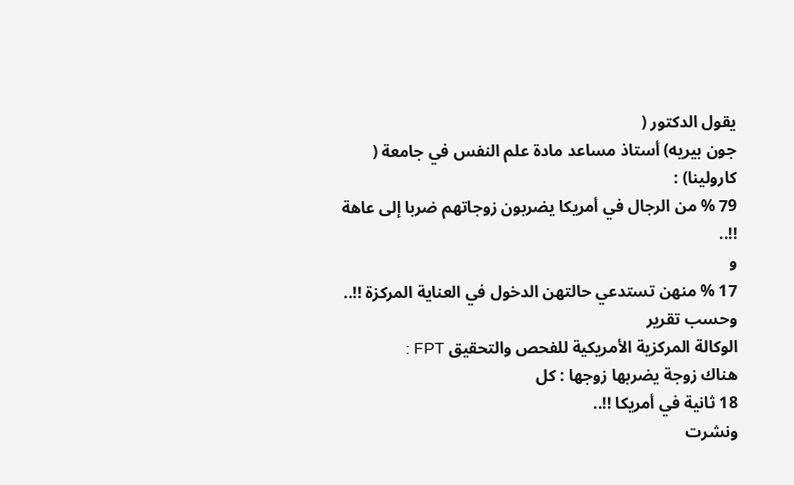يقول الدكتور (
جون بيريه) أستاذ مساعد مادة علم النفس في جامعة (
كارولينا) :
79 % من الرجال في أمريكا يضربون زوجاتهم ضربا إلى عاهة !!..
و
17 % منهن تستدعي حالتهن الدخول في العناية المركزة !!..
وحسب تقرير
الوكالة المركزية الأمريكية للفحص والتحقيق FPT :
هناك زوجة يضربها زوجها : كل
18 ثانية في أمريكا !!..
ونشرت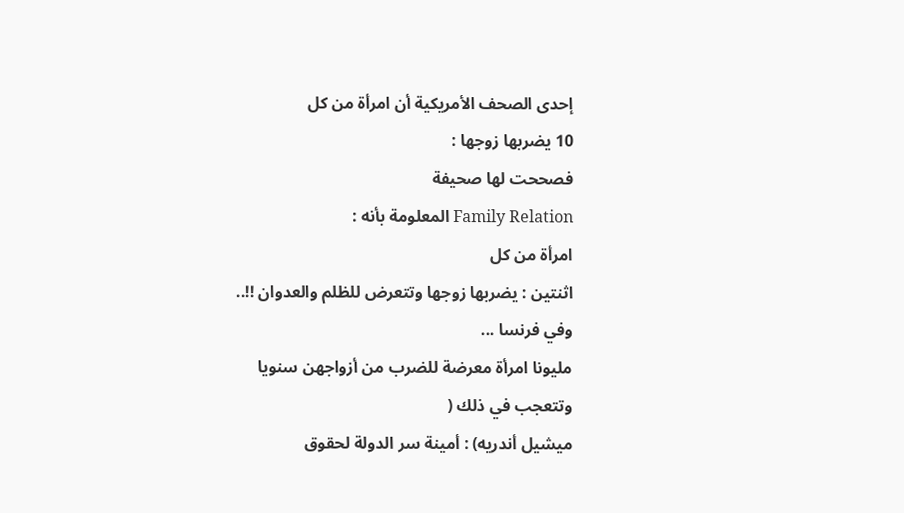إحدى الصحف الأمريكية أن امرأة من كل
10 يضربها زوجها :
فصححت لها صحيفة
Family Relation المعلومة بأنه :
امرأة من كل
اثنتين : يضربها زوجها وتتعرض للظلم والعدوان !!..
وفي فرنسا ...
مليونا امرأة معرضة للضرب من أزواجهن سنويا
وتتعجب في ذلك (
ميشيل أندريه) : أمينة سر الدولة لحقوق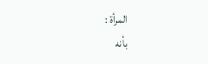المرأة :
بأنه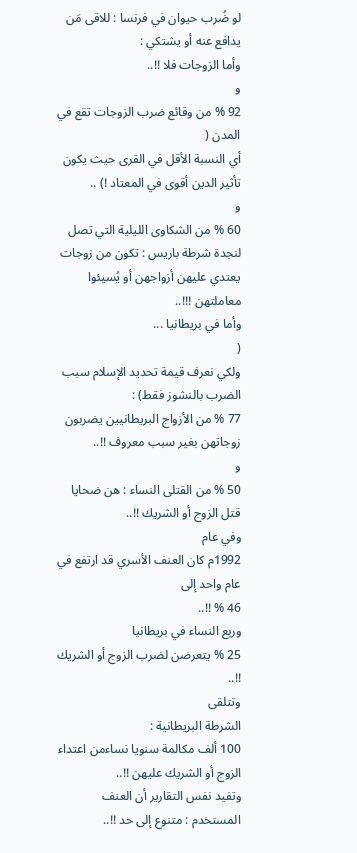لو ضُرب حيوان في فرنسا : للاقى مَن يدافع عنه أو يشتكي :
وأما الزوجات فلا !!..
و
92 % من وقائع ضرب الزوجات تقع في المدن (
أي النسبة الأقل في القرى حيث يكون تأثير الدين أقوى في المعتاد !) ..
و
60 % من الشكاوى الليلية التي تصل لنجدة شرطة باريس : تكون من زوجات يعتدي عليهن أزواجهن أو يُسيئوا معاملتهن !!!..
وأما في بريطانيا ...
(
ولكي نعرف قيمة تحديد الإسلام سبب الضرب بالنشوز فقط) :
77 % من الأزواج البريطانيين يضربون زوجاتهن بغير سبب معروف !!..
و
50 % من القتلى النساء : هن ضحايا قتل الزوج أو الشريك !!..
وفي عام
1992م كان العنف الأسري قد ارتفع في عام واحد إلى
46 % !!..
وربع النساء في بريطانيا
25 % يتعرضن لضرب الزوج أو الشريك !!..
وتتلقى
الشرطة البريطانية :
100 ألف مكالمة سنويا نساءمن اعتداء الزوج أو الشريك عليهن !!..
وتفيد نفس التقارير أن العنف المستخدم : متنوع إلى حد !!..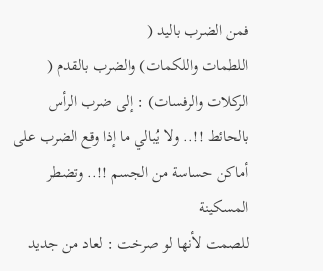فمن الضرب باليد (
اللطمات واللكمات) والضرب بالقدم (
الركلات والرفسات) : إلى ضرب الرأس بالحائط !!.. ولا يُبالي ما إذا وقع الضرب على أماكن حساسة من الجسم !!.. وتضطر المسكينة
للصمت لأنها لو صرخت : لعاد من جديد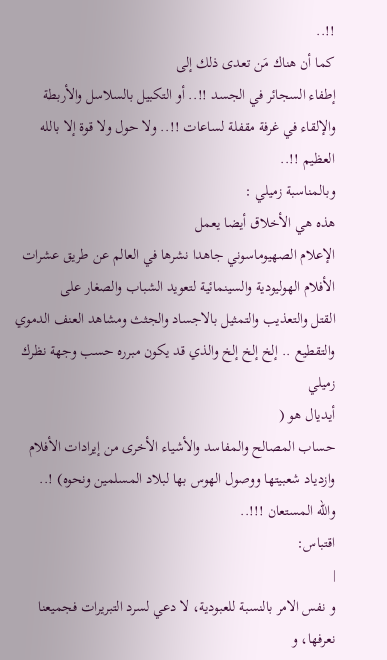!!..
كما أن هناك مَن تعدى ذلك إلى
إطفاء السجائر في الجسد !!.. أو التكبيل بالسلاسل والأربطة والإلقاء في غرفة مقفلة لساعات !!.. ولا حول ولا قوة إلا بالله العظيم !!..
وبالمناسبة زميلي :
هذه هي الأخلاق أيضا يعمل
الإعلام الصهيوماسوني جاهدا نشرها في العالم عن طريق عشرات الأفلام الهوليودية والسينمائية لتعويد الشباب والصغار على
القتل والتعذيب والتمثيل بالاجساد والجثث ومشاهد العنف الدموي والتقطيع .. إلخ إلخ إلخ والذي قد يكون مبرره حسب وجهة نظرك زميلي
أيديال هو (
حساب المصالح والمفاسد والأشياء الأخرى من إيرادات الأفلام وازدياد شعبيتها ووصول الهوس بها لبلاد المسلمين ونحوه) !..
والله المستعان !!!..
اقتباس:
|
و نفس الامر بالنسبة للعبودية، لا دعي لسرد التبريرات فجميعنا نعرفها، و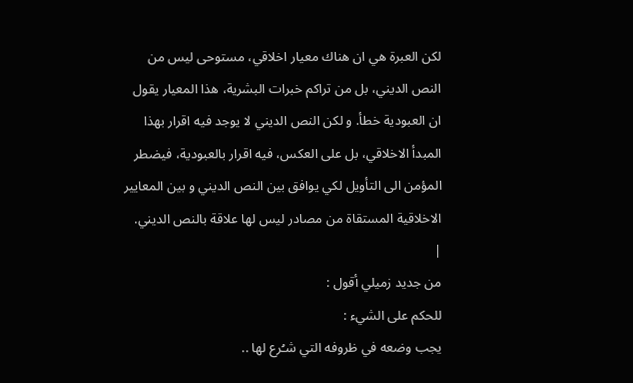لكن العبرة هي ان هناك معيار اخلاقي، مستوحى ليس من النص الديني، بل من تراكم خبرات البشرية، هذا المعيار يقول ان العبودية خطأ. و لكن النص الديني لا يوجد فيه اقرار بهذا المبدأ الاخلاقي، بل على العكس، فيه اقرار بالعبودية، فيضطر المؤمن الى التأويل لكي يوافق بين النص الديني و بين المعايير الاخلاقية المستقاة من مصادر ليس لها علاقة بالنص الديني.
|
من جديد زميلي أقول :
للحكم على الشيء :
يجب وضعه في ظروفه التي شـُرع لها ..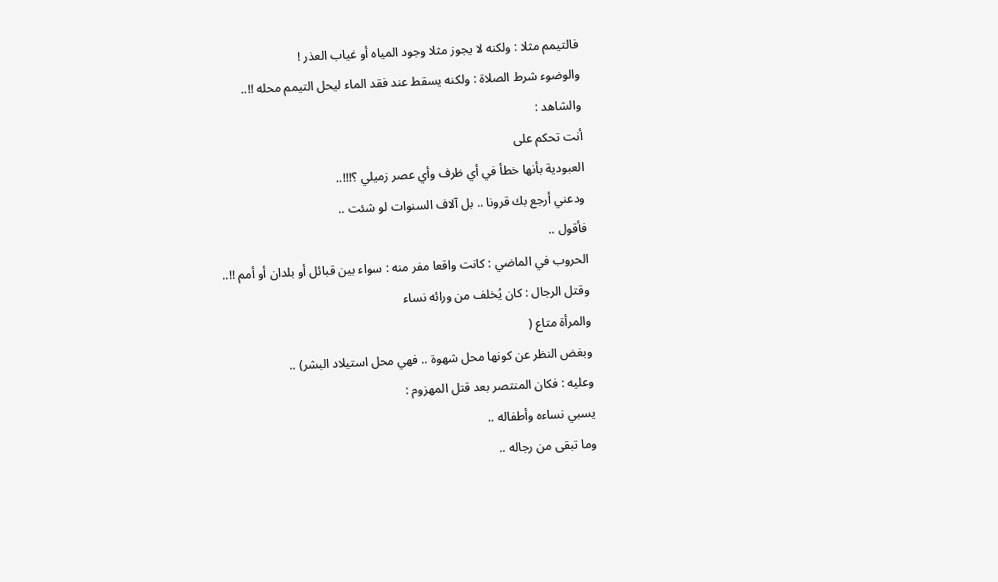فالتيمم مثلا : ولكنه لا يجوز مثلا وجود المياه أو غياب العذر !
والوضوء شرط الصلاة : ولكنه يسقط عند فقد الماء ليحل التيمم محله !!..
والشاهد :
أنت تحكم على
العبودية بأنها خطأ في أي ظرف وأي عصر زميلي ؟!!!..
ودعني أرجع بك قرونا .. بل آلاف السنوات لو شئت ..
فأقول ..
الحروب في الماضي : كانت واقعا مفر منه : سواء بين قبائل أو بلدان أو أمم !!..
وقتل الرجال : كان يُخلف من ورائه نساء
والمرأة متاع (
وبغض النظر عن كونها محل شهوة .. فهي محل استيلاد البشر) ..
وعليه : فكان المنتصر بعد قتل المهزوم :
يسبي نساءه وأطفاله ..
وما تبقى من رجاله ..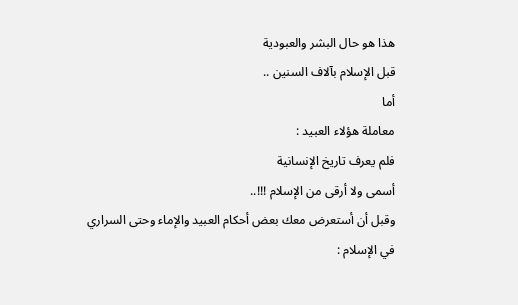هذا هو حال البشر والعبودية
قبل الإسلام بآلاف السنين ..
أما
معاملة هؤلاء العبيد :
فلم يعرف تاريخ الإنسانية
أسمى ولا أرقى من الإسلام !!!..
وقبل أن أستعرض معك بعض أحكام العبيد والإماء وحتى السراري في الإسلام :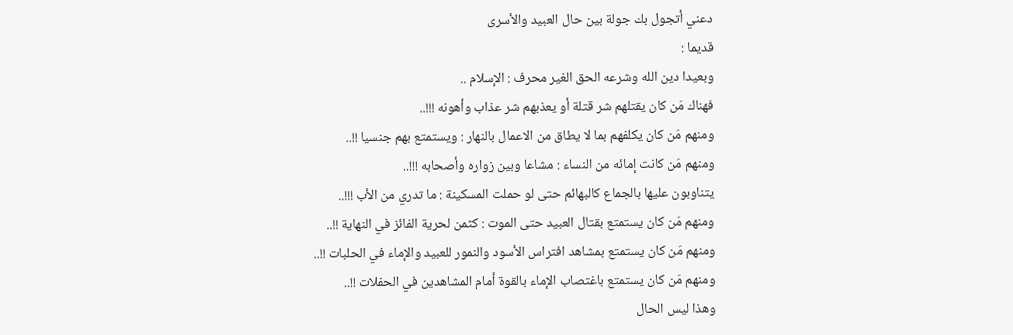دعني أتجول بك جولة بين حال العبيد والأسرى
قديما :
وبعيدا دين الله وشرعه الحق الغير محرف : الإسلام ..
فهناك مَن كان يقتلهم شر قتلة أو يعذبهم شر عذاب وأهونه !!!..
ومنهم مَن كان يكلفهم بما لا يطاق من الاعمال بالنهار : ويستمتع بهم جنسيا !!..
ومنهم مَن كانت إمائه من النساء : مشاعا وبين زواره وأصحابه !!!..
يتناوبون عليها بالجماع كالبهائم حتى لو حملت المسكينة : ما تدري من الأب !!!..
ومنهم مَن كان يستمتع بقتال العبيد حتى الموت : كثمن لحرية الفائز في النهاية !!..
ومنهم مَن كان يستمتع بمشاهد افتراس الأسود والنمور للعبيد والإماء في الحلبات !!..
ومنهم مَن كان يستمتع باغتصاب الإماء بالقوة أمام المشاهدين في الحفلات !!..
وهذا ليس الحال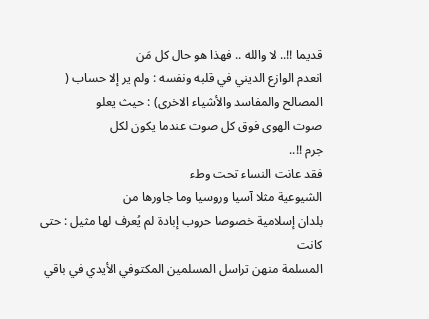قديما !!.. لا والله .. فهذا هو حال كل مَن
انعدم الوازع الديني في قلبه ونفسه : ولم ير إلا حساب (
المصالح والمفاسد والأشياء الاخرى) : حيث يعلو
صوت الهوى فوق كل صوت عندما يكون لكل
جرم !!..
فقد عانت النساء تحت وطء
الشيوعية مثلا آسيا وروسيا وما جاورها من
بلدان إسلامية خصوصا حروب إبادة لم يُعرف لها مثيل : حتى كانت
المسلمة منهن تراسل المسلمين المكتوفي الأيدي في باقي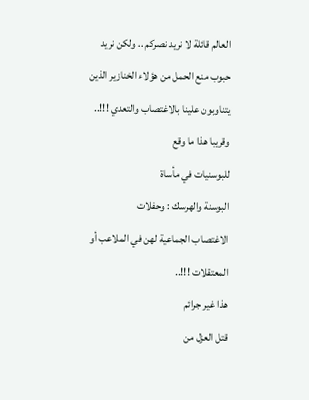العالم قائلة لا نريد نصركم .. ولكن نريد
حبوب منع الحمل من هؤلاء الخنازير الذين يتناوبون علينا بالاغتصاب والتعدي !!!..
وقريبا هذا ما وقع
للبوسنيات في مأساة
البوسنة والهرسك : وحفلات
الاغتصاب الجماعية لهن في الملاعب أو المعتقلات !!!..
هذا غير جرائم
قتل العزل من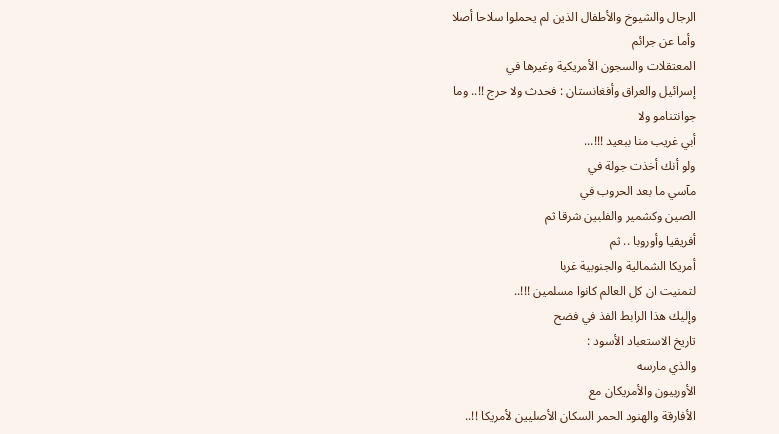الرجال والشيوخ والأطفال الذين لم يحملوا سلاحا أصلا
وأما عن جرائم
المعتقلات والسجون الأمريكية وغيرها في
إسرائيل والعراق وأفغانستان : فحدث ولا حرج !!.. وما
جوانتنامو ولا
أبي غريب منا ببعيد !!!...
ولو أنك أخذت جولة في
مآسي ما بعد الحروب في
الصين وكشمير والفلبين شرقا ثم
أفريقيا وأوروبا .. ثم
أمريكا الشمالية والجنوبية غربا
لتمنيت ان كل العالم كانوا مسلمين !!!..
وإليك هذا الرابط الفذ في فضح
تاريخ الاستعباد الأسود :
والذي مارسه
الأوربيون والأمريكان مع
الأفارقة والهنود الحمر السكان الأصليين لأمريكا !!..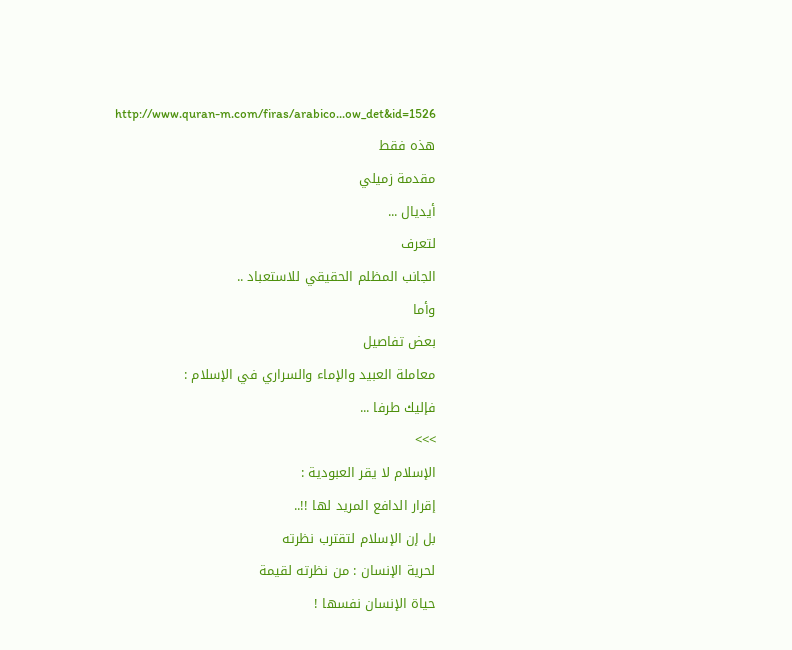http://www.quran-m.com/firas/arabico...ow_det&id=1526
هذه فقط
مقدمة زميلي
أيديال ...
لتعرف
الجانب المظلم الحقيقي للاستعباد ..
وأما
بعض تفاصيل
معاملة العبيد والإماء والسراري في الإسلام :
فإليك طرفا ...
>>>
الإسلام لا يقر العبودية :
إقرار الدافع المريد لها !!..
بل إن الإسلام لتقترب نظرته
لحرية الإنسان : من نظرته لقيمة
حياة الإنسان نفسها !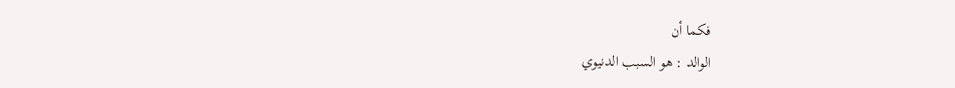فكما أن
الوالد : هو السبب الدنيوي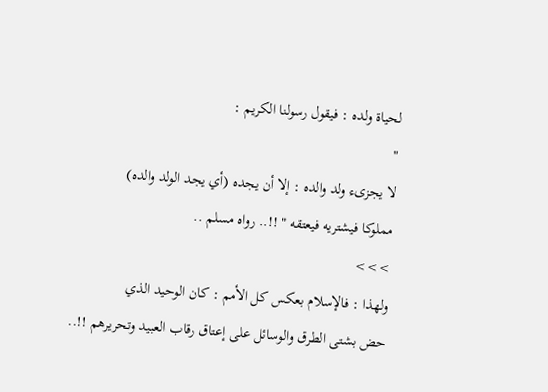لحياة ولده : فيقول رسولنا الكريم :
"
لا يجزىء ولد والده : إلا أن يجده (أي يجد الولد والده)
مملوكا فيشتريه فيعتقه " !!.. رواه مسلم ..
>>>
ولهذا : فالإسلام بعكس كل الأمم : كان الوحيد الذي
حض بشتى الطرق والوسائل على إعتاق رقاب العبيد وتحريرهم !!..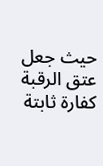حيث جعل عتق الرقبة كفارة ثابتة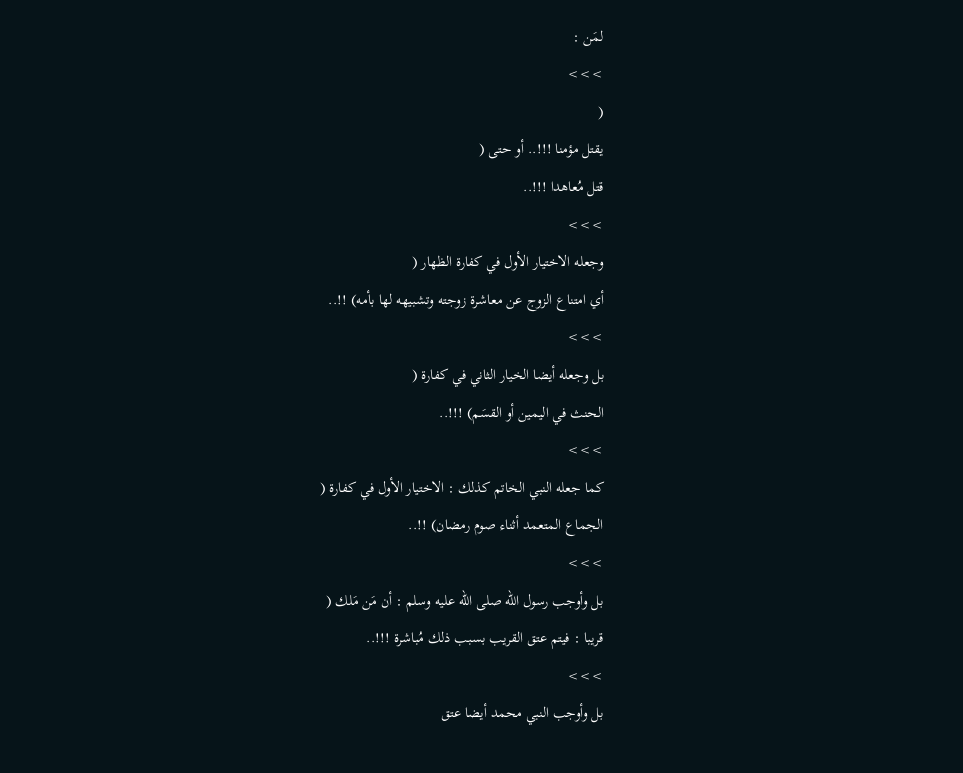لمَن :
>>>
(
يقتل مؤمنا !!!.. أو حتى (
قتل مُعاهدا !!!..
>>>
وجعله الاختيار الأول في كفارة الظهار (
أي امتناع الزوج عن معاشرة زوجته وتشبيهه لها بأمه) !!..
>>>
بل وجعله أيضا الخيار الثاني في كفارة (
الحنث في اليمين أو القسَم) !!!..
>>>
كما جعله النبي الخاتم كذلك : الاختيار الأول في كفارة (
الجماع المتعمد أثناء صوم رمضان) !!..
>>>
بل وأوجب رسول الله صلى الله عليه وسلم : أن مَن مَلك (
قريبا : فيتم عتق القريب بسبب ذلك مُباشرة !!!..
>>>
بل وأوجب النبي محمد أيضا عتق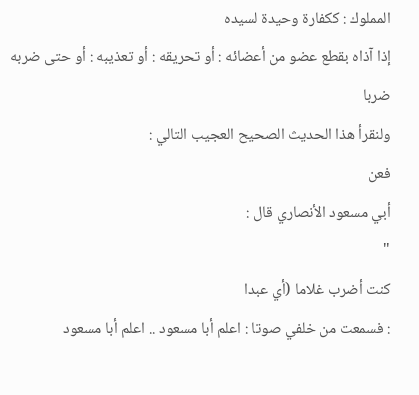المملوك : ككفارة وحيدة لسيده
إذا آذاه بقطع عضو من أعضائه : أو تحريقه : أو تعذيبه : أو حتى ضربه ضربا
ولنقرأ هذا الحديث الصحيح العجيب التالي :
فعن
أبي مسعود الأنصاري قال :
"
كنت أضرب غلاما (أي عبدا
: فسمعت من خلفي صوتا : اعلم أبا مسعود .. اعلم أبا مسعود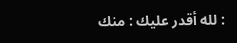: لله أقدر عليك : منك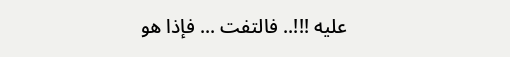عليه !!!.. فالتفت ... فإذا هو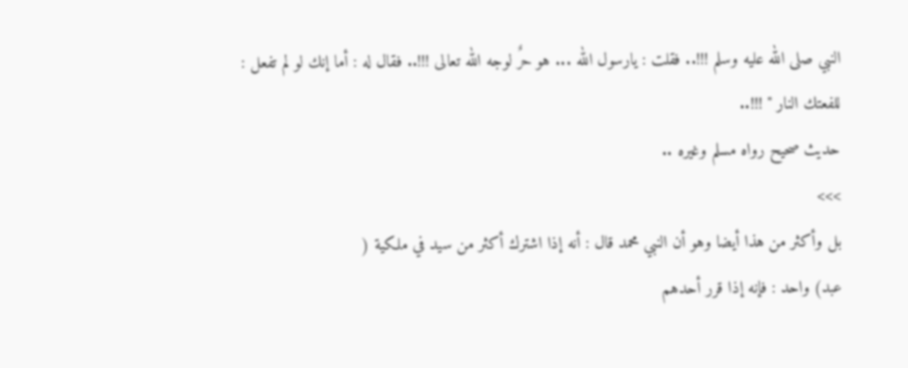النبي صلى الله عليه وسلم !!!.. فقلت : يارسول الله ... هو حرٌ لوجه الله تعالى !!!.. فقال له : أما إنك لو لم تفعل : للفعتك النار " !!!..
حديث صحيح رواه مسلم وغيره ..
>>>
بل وأكثر من هذا أيضا وهو أن النبي محمد قال : أنه إذا اشترك أكثر من سيد في ملكية (
عبد) واحد : فإنه إذا قرر أحدهم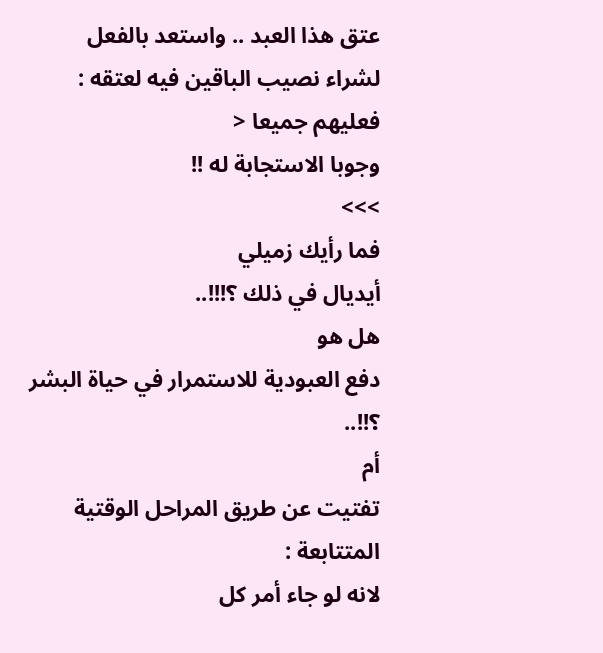عتق هذا العبد .. واستعد بالفعل لشراء نصيب الباقين فيه لعتقه :
فعليهم جميعا <
وجوبا الاستجابة له !!
>>>
فما رأيك زميلي
أيديال في ذلك ؟!!!..
هل هو
دفع العبودية للاستمرار في حياة البشر ؟!!..
أم
تفتيت عن طريق المراحل الوقتية المتتابعة :
لانه لو جاء أمر كل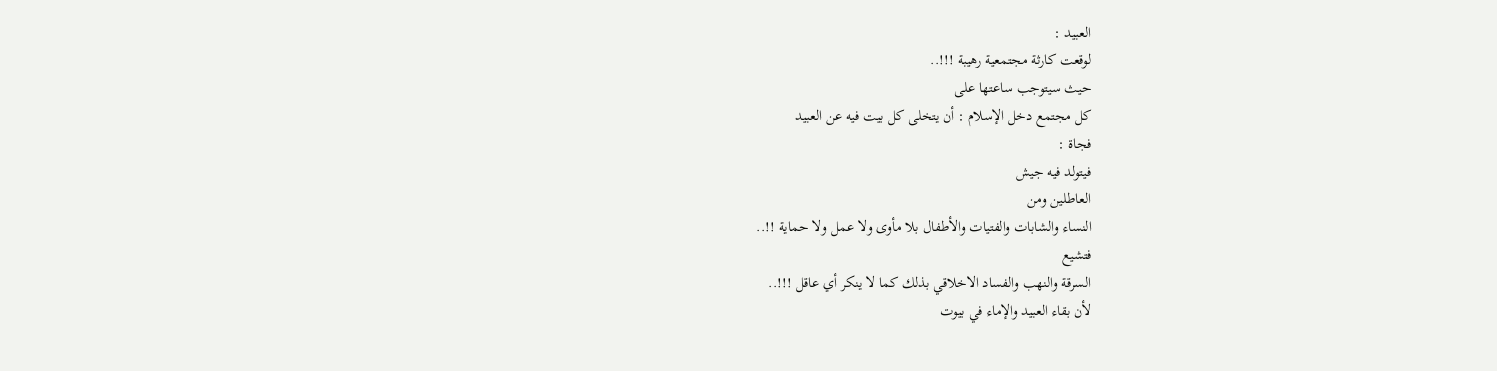العبيد :
لوقعت كارثة مجتمعية رهيبة !!!..
حيث سيتوجب ساعتها على
كل مجتمع دخل الإسلام : أن يتخلى كل بيت فيه عن العبيد
فجاة :
فيتولد فيه جيش
العاطلين ومن
النساء والشابات والفتيات والأطفال بلا مأوى ولا عمل ولا حماية !!..
فتشيع
السرقة والنهب والفساد الاخلاقي بذلك كما لا ينكر أي عاقل !!!..
لأن بقاء العبيد والإماء في بيوت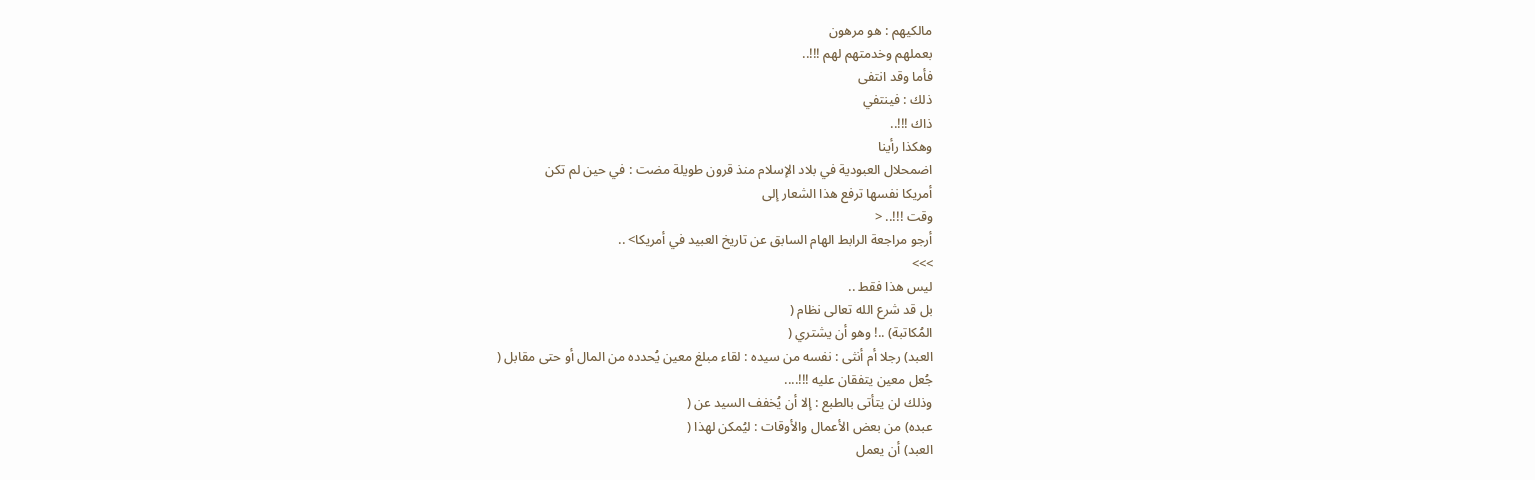مالكيهم : هو مرهون
بعملهم وخدمتهم لهم !!!..
فأما وقد انتفى
ذلك : فينتفي
ذاك !!!..
وهكذا رأينا
اضمحلال العبودية في بلاد الإسلام منذ قرون طويلة مضت : في حين لم تكن
أمريكا نفسها ترفع هذا الشعار إلى
وقت !!!.. <
أرجو مراجعة الرابط الهام السابق عن تاريخ العبيد في أمريكا> ..
>>>
ليس هذا فقط ..
بل قد شرع الله تعالى نظام (
المُكاتبة) ..! وهو أن يشتري (
العبد) رجلا أم أنثى : نفسه من سيده : لقاء مبلغ معين يُحدده من المال أو حتى مقابل (
جُعل معين يتفقان عليه !!!....
وذلك لن يتأتى بالطبع : إلا أن يُخفف السيد عن (
عبده) من بعض الأعمال والأوقات : ليُمكن لهذا (
العبد) أن يعمل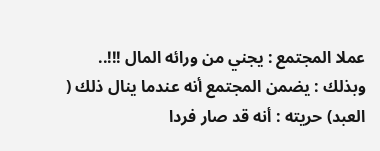عملا المجتمع : يجني من ورائه المال !!!..
وبذلك : يضمن المجتمع أنه عندما ينال ذلك (
العبد) حريته : أنه قد صار فردا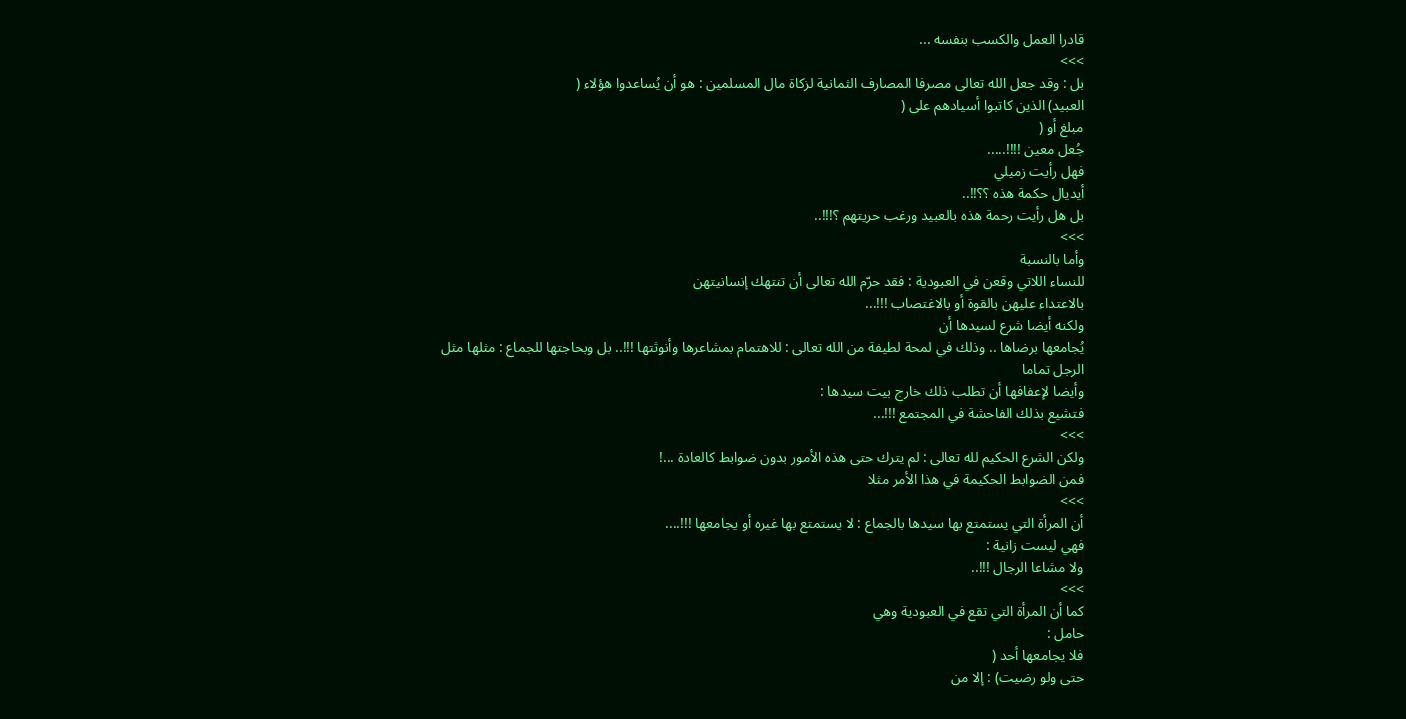قادرا العمل والكسب بنفسه ...
>>>
بل : وقد جعل الله تعالى مصرفا المصارف الثمانية لزكاة مال المسلمين : هو أن يُساعدوا هؤلاء (
العبيد) الذين كاتبوا أسيادهم على (
مبلغ أو (
جُعل معين !!!!.....
فهل رأيت زميلي
أيديال حكمة هذه ؟؟!!..
بل هل رأيت رحمة هذه بالعبيد ورغب حريتهم ؟!!!..
>>>
وأما بالنسبة
للنساء اللاتي وقعن في العبودية : فقد حرّم الله تعالى أن تنتهك إنسانيتهن
بالاعتداء عليهن بالقوة أو بالاغتصاب !!!...
ولكنه أيضا شرع لسيدها أن
يُجامعها برضاها .. وذلك في لمحة لطيفة من الله تعالى : للاهتمام بمشاعرها وأنوثتها !!!.. بل وبحاجتها للجماع : مثلها مثل الرجل تماما
وأيضا لإعفافها أن تطلب ذلك خارج بيت سيدها :
فتشيع بذلك الفاحشة في المجتمع !!!...
>>>
ولكن الشرع الحكيم لله تعالى : لم يترك حتى هذه الأمور بدون ضوابط كالعادة ...!
فمن الضوابط الحكيمة في هذا الأمر مثلا
>>>
أن المرأة التي يستمتع بها سيدها بالجماع : لا يستمتع بها غيره أو يجامعها !!!....
فهي ليست زانية :
ولا مشاعا الرجال !!!..
>>>
كما أن المرأة التي تقع في العبودية وهي
حامل :
فلا يجامعها أحد (
حتى ولو رضيت) : إلا من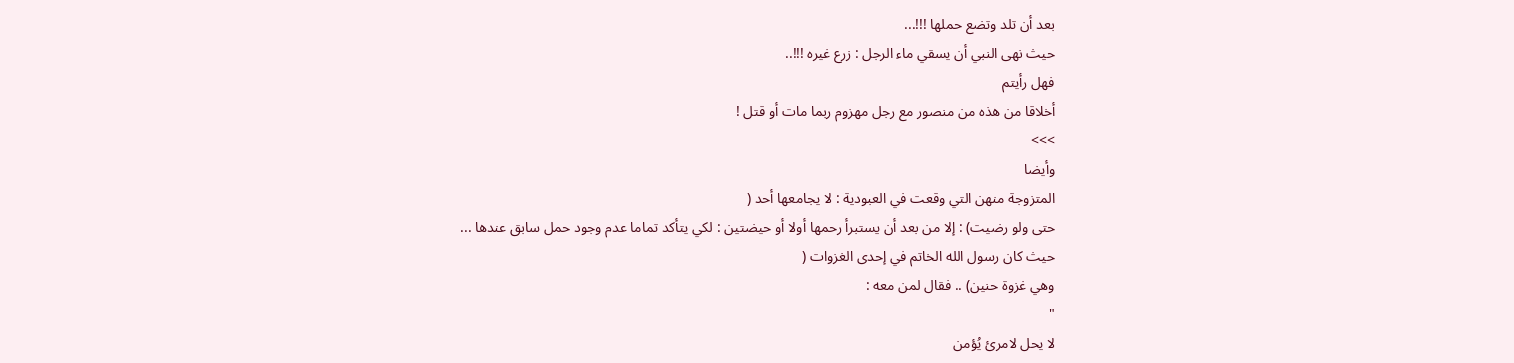بعد أن تلد وتضع حملها !!!...
حيث نهى النبي أن يسقي ماء الرجل : زرع غيره !!!..
فهل رأيتم
أخلاقا من هذه من منصور مع رجل مهزوم ربما مات أو قتل !
>>>
وأيضا
المتزوجة منهن التي وقعت في العبودية : لا يجامعها أحد (
حتى ولو رضيت) : إلا من بعد أن يستبرأ رحمها أولا أو حيضتين : لكي يتأكد تماما عدم وجود حمل سابق عندها ...
حيث كان رسول الله الخاتم في إحدى الغزوات (
وهي غزوة حنين) .. فقال لمن معه :
"
لا يحل لامرئ يُؤمن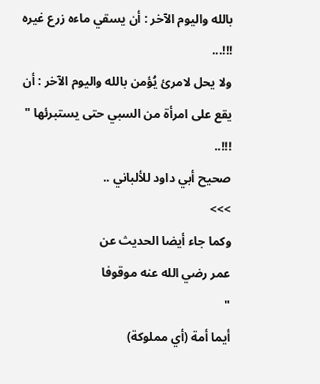بالله واليوم الآخر : أن يسقي ماءه زرع غيره !!!...
ولا يحل لامرئ يُؤمن بالله واليوم الآخر : أن يقع على امرأة من السبي حتى يستبرئها " !!!..
صحيح أبي داود للألباني ..
>>>
وكما جاء أيضا الحديث عن
عمر رضي الله عنه موقوفا
"
أيما أمة (أي مملوكة)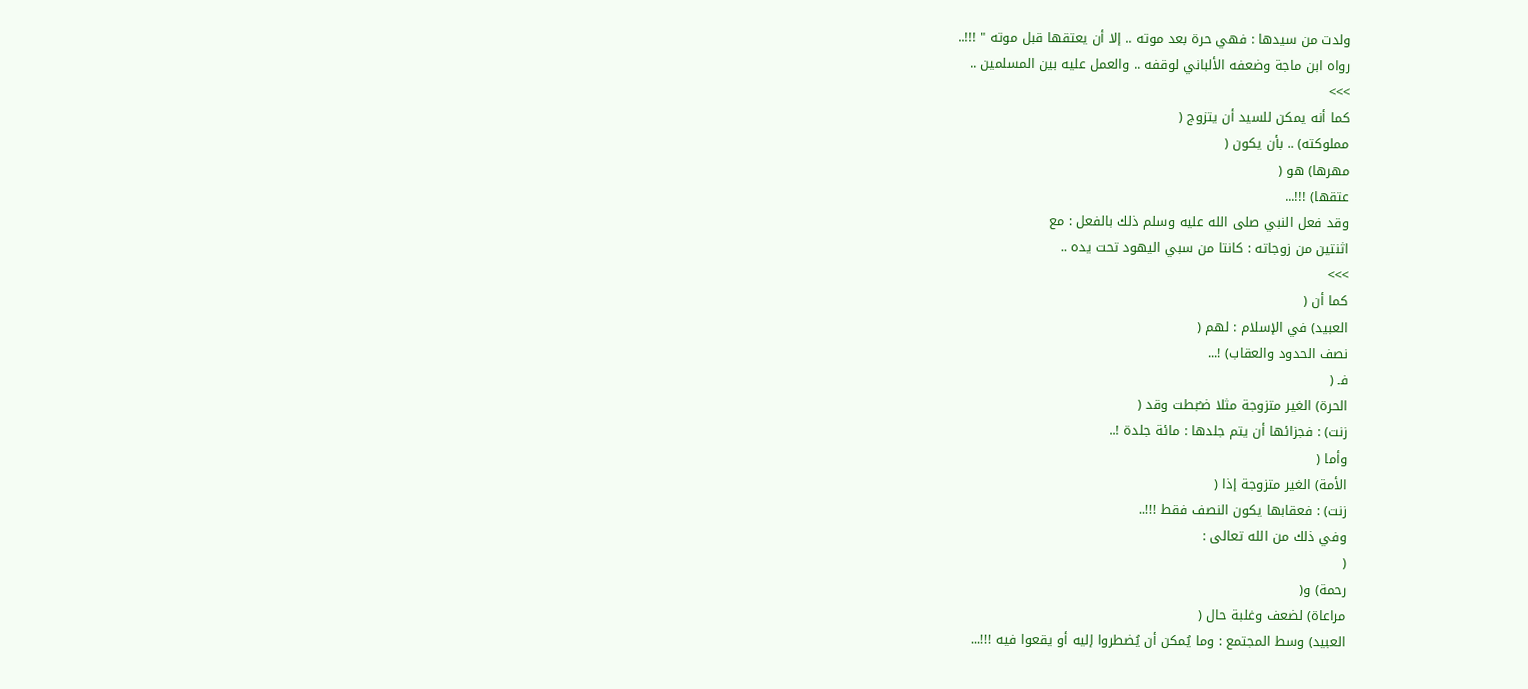ولدت من سيدها : فهي حرة بعد موته .. إلا أن يعتقها قبل موته " !!!..
رواه ابن ماجة وضعفه الألباني لوقفه .. والعمل عليه بين المسلمين ..
>>>
كما أنه يمكن للسيد أن يتزوج (
مملوكته) .. بأن يكون (
مهرها) هو (
عتقها) !!!...
وقد فعل النبي صلى الله عليه وسلم ذلك بالفعل : مع
اثنتين من زوجاته : كانتا من سبي اليهود تحت يده ..
>>>
كما أن (
العبيد) في الإسلام : لهم (
نصف الحدود والعقاب) !...
فـ (
الحرة) الغير متزوجة مثلا ضـُبطت وقد (
زنت) : فجزائها أن يتم جلدها : مائة جلدة !..
وأما (
الأمة) الغير متزوجة إذا (
زنت) : فعقابها يكون النصف فقط !!!..
وفي ذلك من الله تعالى :
(
رحمة) و(
مراعاة) لضعف وغلبة حال (
العبيد) وسط المجتمع : وما يُمكن أن يُضطروا إليه أو يقعوا فيه !!!...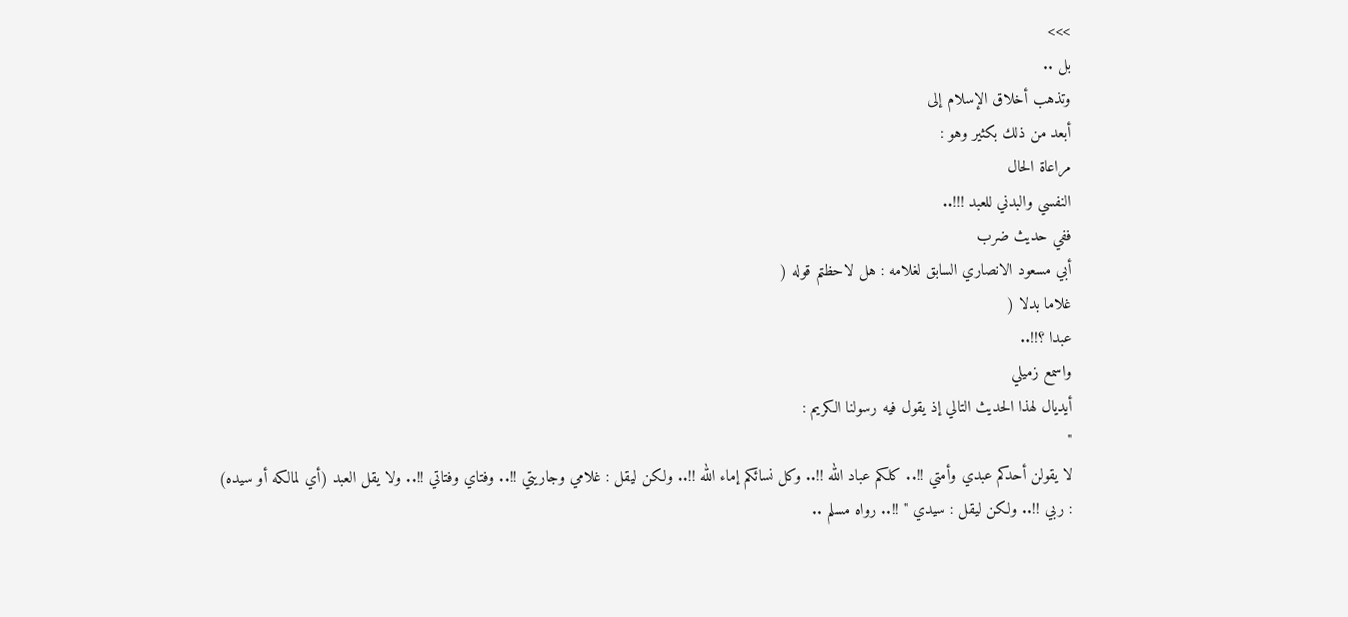>>>
بل ..
وتذهب أخلاق الإسلام إلى
أبعد من ذلك بكثير وهو :
مراعاة الحال
النفسي والبدني للعبد !!!..
ففي حديث ضرب
أبي مسعود الانصاري السابق لغلامه : هل لاحظتم قوله (
غلاما بدلا (
عبدا ؟!!..
واسمع زميلي
أيديال لهذا الحديث التالي إذ يقول فيه رسولنا الكريم :
"
لا يقولن أحدكم عبدي وأمتي !!.. كلكم عباد الله !!.. وكل نسائكم إماء الله !!.. ولكن ليقل : غلامي وجاريتي !!.. وفتاي وفتاتي !!.. ولا يقل العبد (أي لمالكه أو سيده)
: ربي !!.. ولكن ليقل : سيدي " !!.. رواه مسلم ..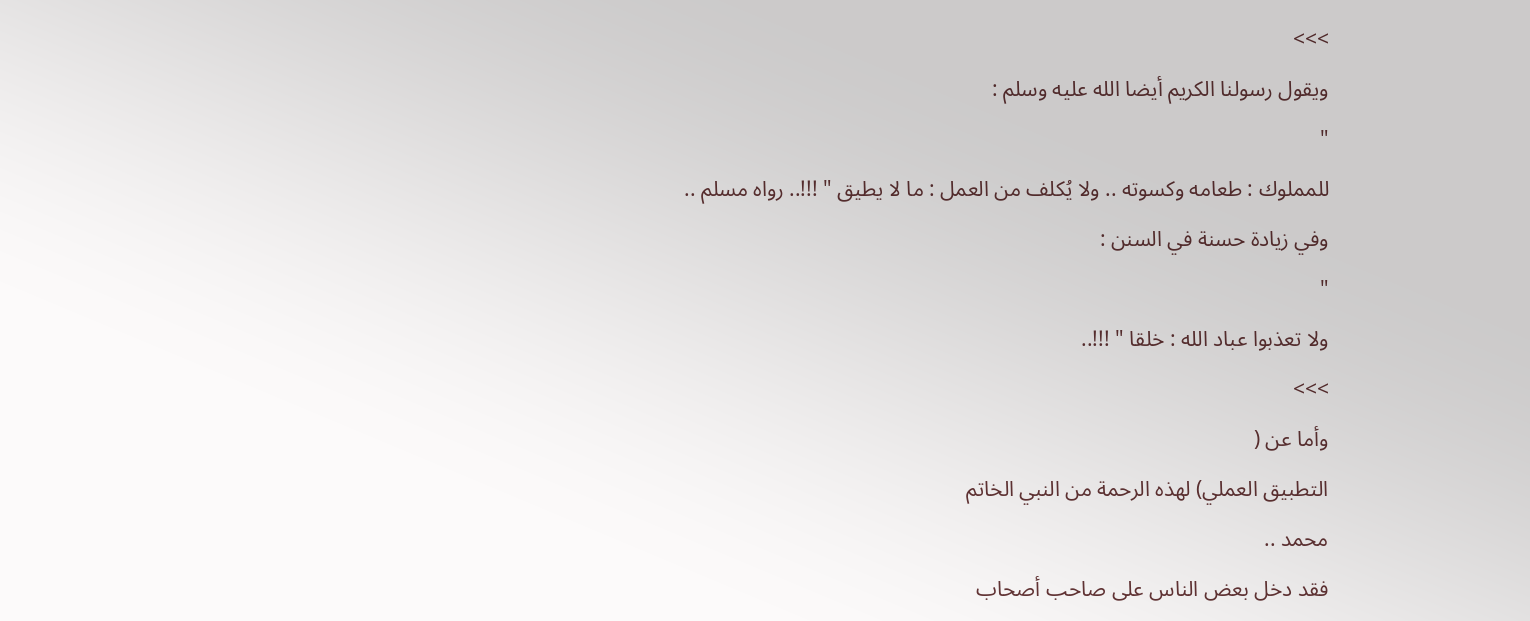>>>
ويقول رسولنا الكريم أيضا الله عليه وسلم :
"
للمملوك : طعامه وكسوته .. ولا يُكلف من العمل : ما لا يطيق " !!!.. رواه مسلم ..
وفي زيادة حسنة في السنن :
"
ولا تعذبوا عباد الله : خلقا " !!!..
>>>
وأما عن (
التطبيق العملي) لهذه الرحمة من النبي الخاتم
محمد ..
فقد دخل بعض الناس على صاحب أصحاب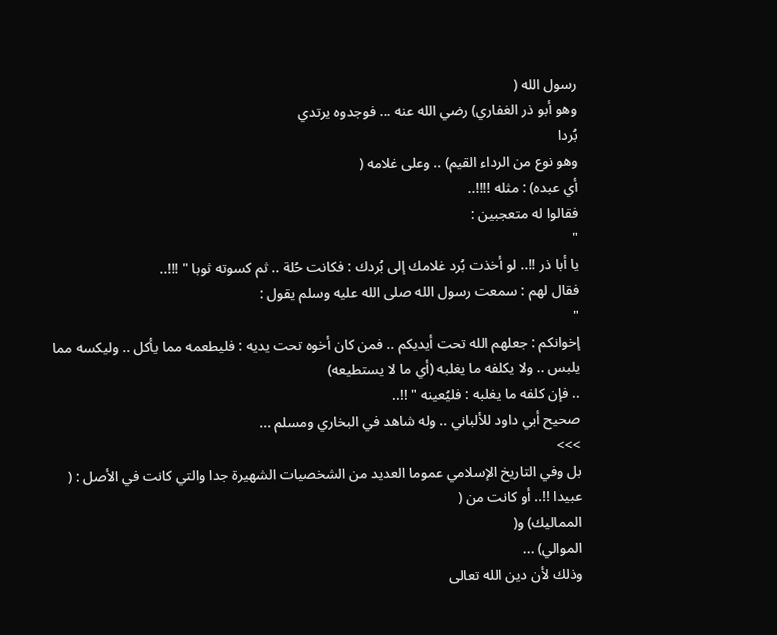رسول الله (
وهو أبو ذر الغفاري) رضي الله عنه ... فوجدوه يرتدي
بُردا
وهو نوع من الرداء القيم) .. وعلى غلامه (
أي عبده) : مثله !!!!..
فقالوا له متعجبين :
"
يا أبا ذر !!.. لو أخذت بُرد غلامك إلى بُردك : فكانت حُلة .. ثم كسوته ثوبا " !!!..
فقال لهم : سمعت رسول الله صلى الله عليه وسلم يقول :
"
إخوانكم : جعلهم الله تحت أيديكم .. فمن كان أخوه تحت يديه : فليطعمه مما يأكل .. وليكسه مما يلبس .. ولا يكلفه ما يغلبه (أي ما لا يستطيعه)
.. فإن كلفه ما يغلبه : فليُعينه " !!..
صحيح أبي داود للألباني .. وله شاهد في البخاري ومسلم ...
>>>
بل وفي التاريخ الإسلامي عموما العديد من الشخصيات الشهيرة جدا والتي كانت في الأصل : (
عبيدا !!.. أو كانت من (
المماليك) و(
الموالي) ...
وذلك لأن دين الله تعالى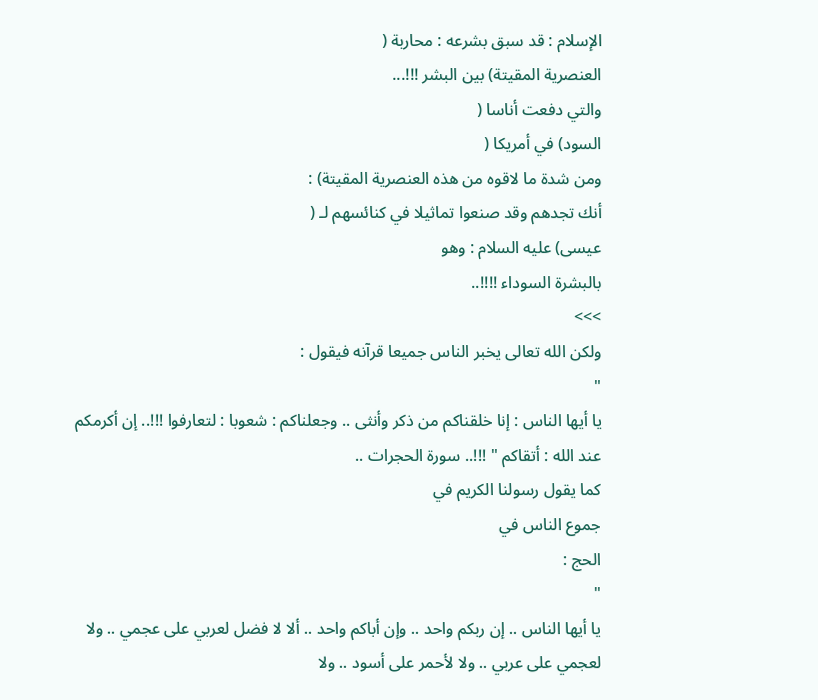الإسلام : قد سبق بشرعه : محاربة (
العنصرية المقيتة) بين البشر !!!...
والتي دفعت أناسا (
السود) في أمريكا (
ومن شدة ما لاقوه من هذه العنصرية المقيتة) :
أنك تجدهم وقد صنعوا تماثيلا في كنائسهم لـ (
عيسى) عليه السلام : وهو
بالبشرة السوداء !!!!..
>>>
ولكن الله تعالى يخبر الناس جميعا قرآنه فيقول :
"
يا أيها الناس : إنا خلقناكم من ذكر وأنثى .. وجعلناكم : شعوبا : لتعارفوا !!!.. إن أكرمكم عند الله : أتقاكم " !!!.. سورة الحجرات ..
كما يقول رسولنا الكريم في
جموع الناس في
الحج :
"
يا أيها الناس .. إن ربكم واحد .. وإن أباكم واحد .. ألا لا فضل لعربي على عجمي .. ولا لعجمي على عربي .. ولا لأحمر على أسود .. ولا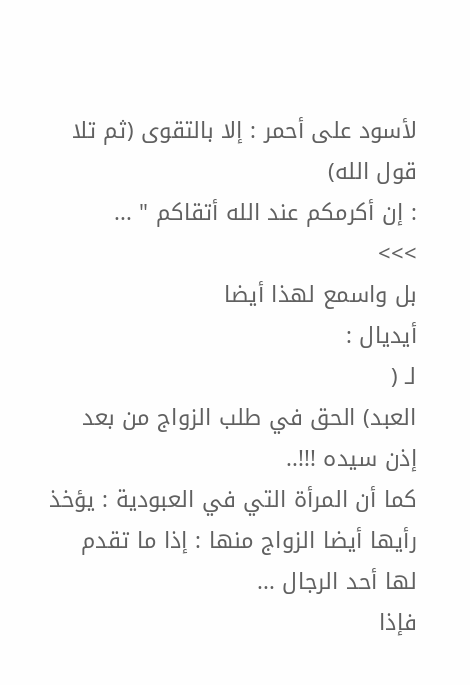لأسود على أحمر : إلا بالتقوى (ثم تلا قول الله)
: إن أكرمكم عند الله أتقاكم " ...
>>>
بل واسمع لهذا أيضا
أيديال :
لـ (
العبد) الحق في طلب الزواج من بعد إذن سيده !!!..
كما أن المرأة التي في العبودية : يؤخذ رأيها أيضا الزواج منها : إذا ما تقدم لها أحد الرجال ...
فإذا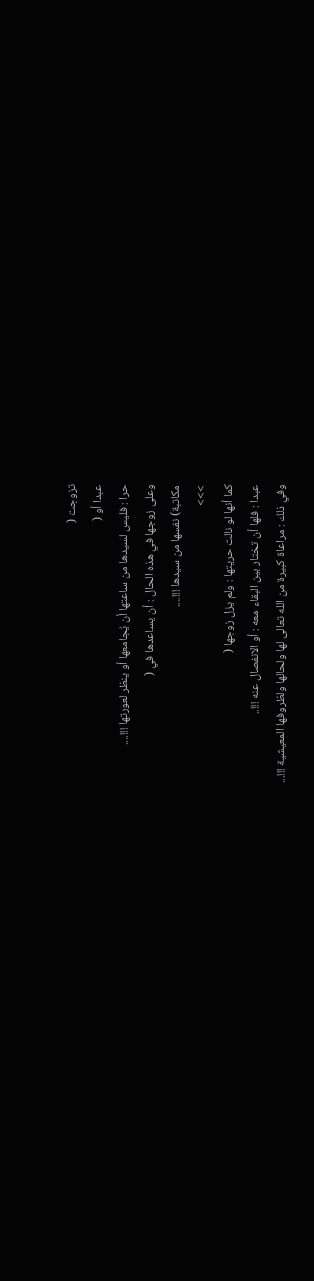تزوجت (
عبدا أو (
حرا : فليس لسيدها من ساعتها أن يُجامعها أو ينظر لعورتها !!!....
وعلى زوجها في هذه الحال : أن يساعدها في (
مكاتبة) نفسها من سيدها !!!....
>>>
كما أنها لو نالت حريتها : ولم يزل زوجها (
عبدا : فلها أن تختار بين البقاء معه : أو الانفصال عنه !!!..
وفي ذلك : مراعاة كبيرة من الله تعالى لها ولحالها ولظروفها المعيشية !!!...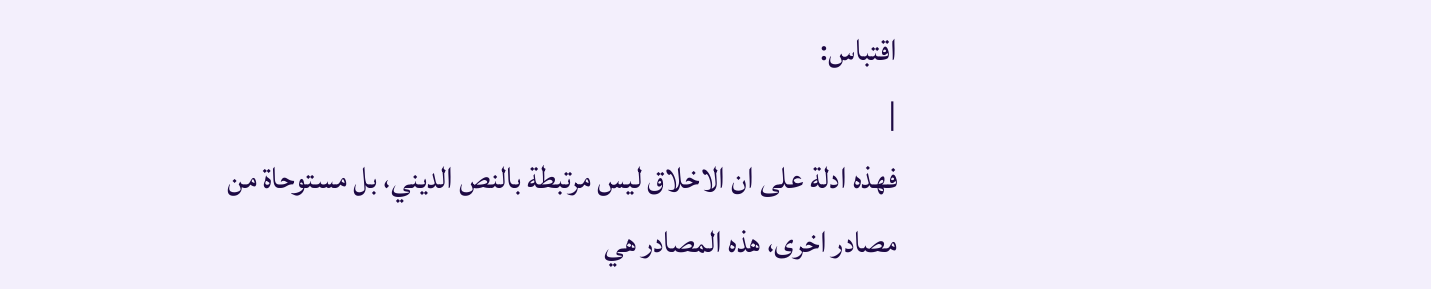اقتباس:
|
فهذه ادلة على ان الاخلاق ليس مرتبطة بالنص الديني، بل مستوحاة من مصادر اخرى، هذه المصادر هي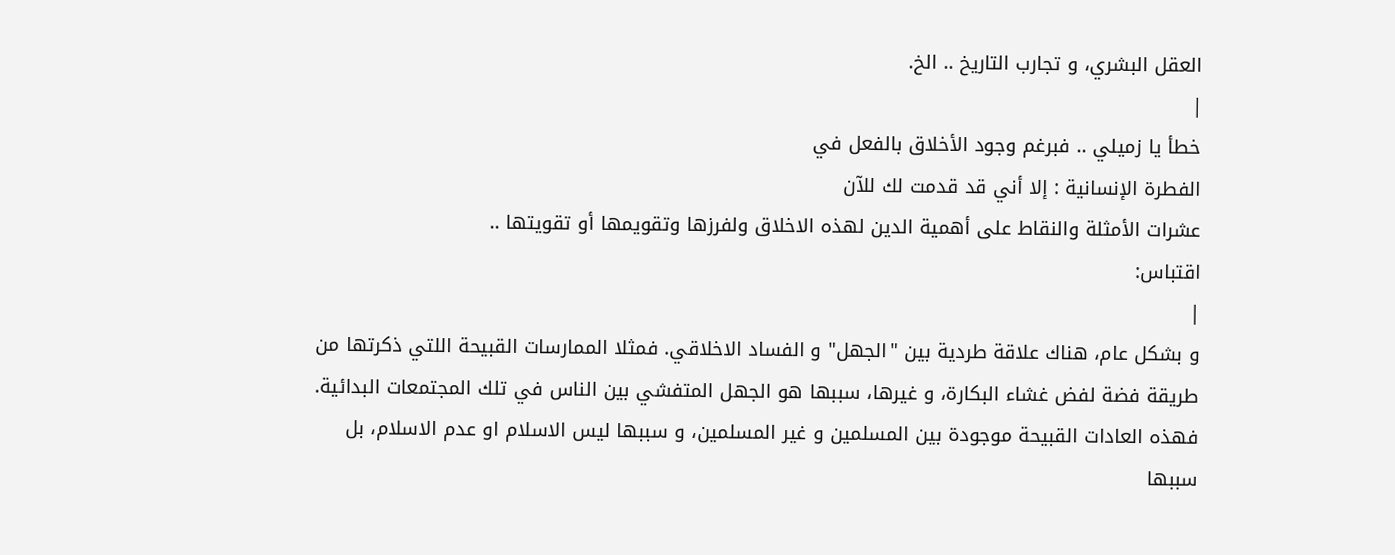العقل البشري، و تجارب التاريخ .. الخ.
|
خطأ يا زميلي .. فبرغم وجود الأخلاق بالفعل في
الفطرة الإنسانية : إلا أني قد قدمت لك للآن
عشرات الأمثلة والنقاط على أهمية الدين لهذه الاخلاق ولفرزها وتقويمها أو تقويتها ..
اقتباس:
|
و بشكل عام، هناك علاقة طردية بين "الجهل" و الفساد الاخلاقي. فمثلا الممارسات القبيحة اللتي ذكرتها من طريقة فضة لفض غشاء البكارة، و غيرها، سببها هو الجهل المتفشي بين الناس في تلك المجتمعات البدائية. فهذه العادات القبيحة موجودة بين المسلمين و غير المسلمين، و سببها ليس الاسلام او عدم الاسلام، بل سببها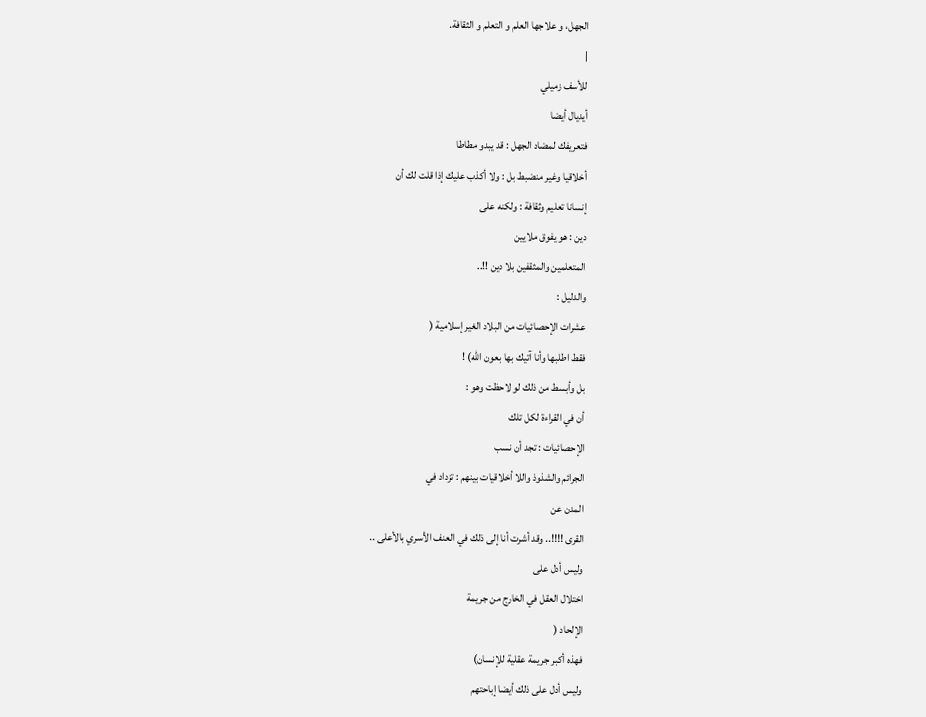الجهل، و علاجها العلم و التعلم و الثقافة.
|
للأسف زميلي
أيديال أيضا
فتعريفك لمضاد الجهل : قد يبدو مطاطا
أخلاقيا وغير منضبط بل : ولا أكذب عليك إذا قلت لك أن
إنسانا تعليم وثقافة : ولكنه على
دين : هو يفوق ملايين
المتعلمين والمثقفين بلا دين !!..
والدليل :
عشرات الإحصائيات من البلاد الغير إسلامية (
فقط اطلبها وأنا آتيك بها بعون الله) !
بل وأبسط من ذلك لو لاحظت وهو :
أن في القراءة لكل تلك
الإحصائيات : تجد أن نسب
الجرائم والشذوذ واللا أخلاقيات بينهم : تزداد في
المدن عن
القرى !!!!.. وقد أشرت أنا إلى ذلك في العنف الأسري بالأعلى ..
وليس أدل على
اختلال العقل في الخارج من جريمة
الإلحاد (
فهذه أكبر جريمة عقلية للإنسان)
وليس أدل على ذلك أيضا إباحتهم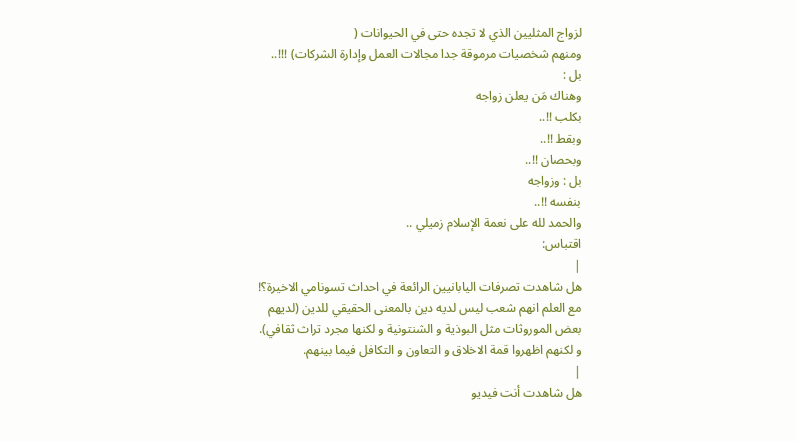لزواج المثليين الذي لا تجده حتى في الحيوانات (
ومنهم شخصيات مرموقة جدا مجالات العمل وإدارة الشركات) !!!..
بل :
وهناك مَن يعلن زواجه
بكلب !!..
وبقط !!..
وبحصان !!..
بل : وزواجه
بنفسه !!..
والحمد لله على نعمة الإسلام زميلي ..
اقتباس:
|
هل شاهدت تصرفات اليابانيين الرائعة في احداث تسونامي الاخيرة؟! مع العلم انهم شعب ليس لديه دين بالمعنى الحقيقي للدين (لديهم بعض الموروثات مثل البوذية و الشنتونية و لكنها مجرد تراث ثقافي). و لكنهم اظهروا قمة الاخلاق و التعاون و التكافل فيما بينهم.
|
هل شاهدت أنت فيديو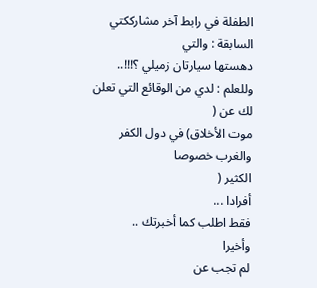الطفلة في رابط آخر مشارككتي السابقة : والتي
دهستها سيارتان زميلي ؟!!!..
وللعلم : لدي من الوقائع التي تعلن لك عن (
موت الأخلاق) في دول الكفر والغرب خصوصا
الكثير (
أفرادا ...
فقط اطلب كما أخبرتك ..
وأخيرا
لم تجب عن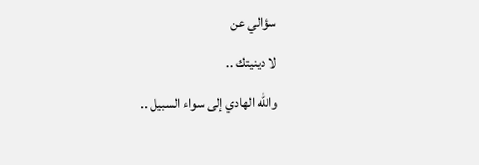سؤالي عن
لا دينيتك ..
والله الهادي إلى سواء السبيل ..